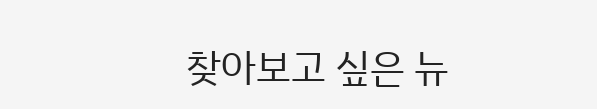찾아보고 싶은 뉴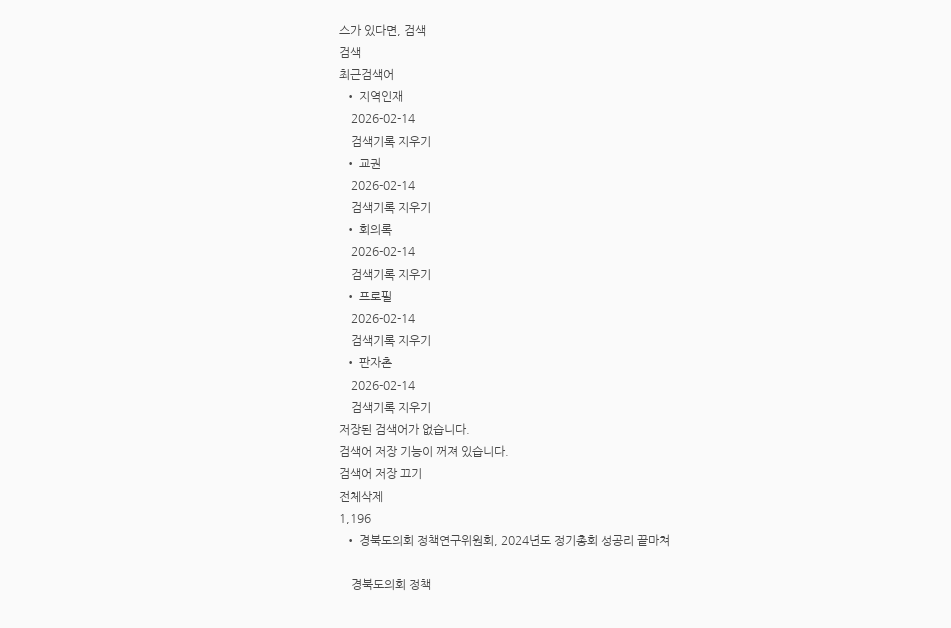스가 있다면, 검색
검색
최근검색어
  • 지역인재
    2026-02-14
    검색기록 지우기
  • 교권
    2026-02-14
    검색기록 지우기
  • 회의록
    2026-02-14
    검색기록 지우기
  • 프로필
    2026-02-14
    검색기록 지우기
  • 판자촌
    2026-02-14
    검색기록 지우기
저장된 검색어가 없습니다.
검색어 저장 기능이 꺼져 있습니다.
검색어 저장 끄기
전체삭제
1,196
  • 경북도의회 정책연구위원회, 2024년도 정기총회 성공리 끝마쳐

    경북도의회 정책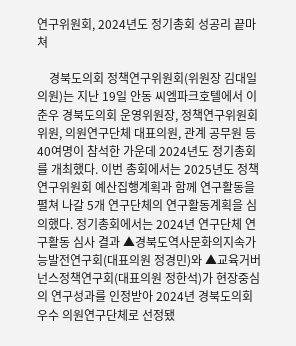연구위원회, 2024년도 정기총회 성공리 끝마쳐

    경북도의회 정책연구위원회(위원장 김대일 의원)는 지난 19일 안동 씨엠파크호텔에서 이춘우 경북도의회 운영위원장, 정책연구위원회 위원, 의원연구단체 대표의원, 관계 공무원 등 40여명이 참석한 가운데 2024년도 정기총회를 개최했다. 이번 총회에서는 2025년도 정책연구위원회 예산집행계획과 함께 연구활동을 펼쳐 나갈 5개 연구단체의 연구활동계획을 심의했다. 정기총회에서는 2024년 연구단체 연구활동 심사 결과 ▲경북도역사문화의지속가능발전연구회(대표의원 정경민)와 ▲교육거버넌스정책연구회(대표의원 정한석)가 현장중심의 연구성과를 인정받아 2024년 경북도의회 우수 의원연구단체로 선정됐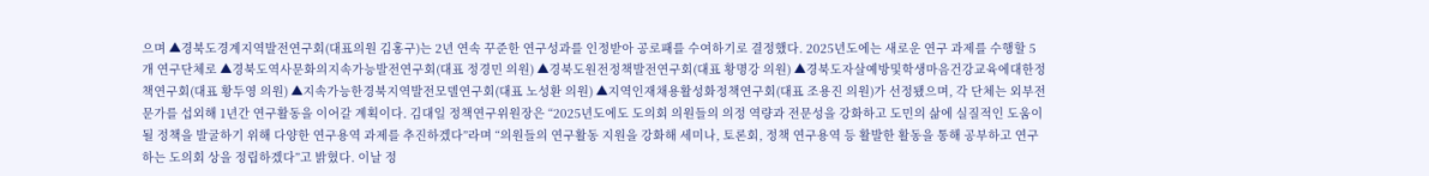으며 ▲경북도경계지역발전연구회(대표의원 김홍구)는 2년 연속 꾸준한 연구성과를 인정받아 공로패를 수여하기로 결정했다. 2025년도에는 새로운 연구 과제를 수행할 5개 연구단체로 ▲경북도역사문화의지속가능발전연구회(대표 정경민 의원) ▲경북도원전정책발전연구회(대표 황명강 의원) ▲경북도자살예방및학생마음건강교육에대한정책연구회(대표 황두영 의원) ▲지속가능한경북지역발전모델연구회(대표 노성환 의원) ▲지역인재채용활성화정책연구회(대표 조용진 의원)가 선정됐으며, 각 단체는 외부전문가를 섭외해 1년간 연구활동을 이어갈 계획이다. 김대일 정책연구위원장은 “2025년도에도 도의회 의원들의 의정 역량과 전문성을 강화하고 도민의 삶에 실질적인 도움이 될 정책을 발굴하기 위해 다양한 연구용역 과제를 추진하겠다”라며 “의원들의 연구활동 지원을 강화해 세미나, 토론회, 정책 연구용역 등 활발한 활동을 통해 공부하고 연구하는 도의회 상을 정립하겠다”고 밝혔다. 이날 정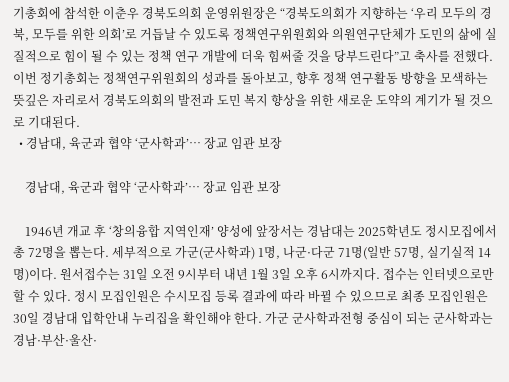기총회에 참석한 이춘우 경북도의회 운영위원장은 “경북도의회가 지향하는 ‘우리 모두의 경북, 모두를 위한 의회’로 거듭날 수 있도록 정책연구위원회와 의원연구단체가 도민의 삶에 실질적으로 힘이 될 수 있는 정책 연구 개발에 더욱 힘써줄 것을 당부드린다”고 축사를 전했다. 이번 정기총회는 정책연구위원회의 성과를 돌아보고, 향후 정책 연구활동 방향을 모색하는 뜻깊은 자리로서 경북도의회의 발전과 도민 복지 향상을 위한 새로운 도약의 계기가 될 것으로 기대된다.
  • 경남대, 육군과 협약 ‘군사학과’… 장교 임관 보장

    경남대, 육군과 협약 ‘군사학과’… 장교 임관 보장

    1946년 개교 후 ‘창의융합 지역인재’ 양성에 앞장서는 경남대는 2025학년도 정시모집에서 총 72명을 뽑는다. 세부적으로 가군(군사학과) 1명, 나군·다군 71명(일반 57명, 실기실적 14명)이다. 원서접수는 31일 오전 9시부터 내년 1월 3일 오후 6시까지다. 접수는 인터넷으로만 할 수 있다. 정시 모집인원은 수시모집 등록 결과에 따라 바뀔 수 있으므로 최종 모집인원은 30일 경남대 입학안내 누리집을 확인해야 한다. 가군 군사학과전형 중심이 되는 군사학과는 경남·부산·울산·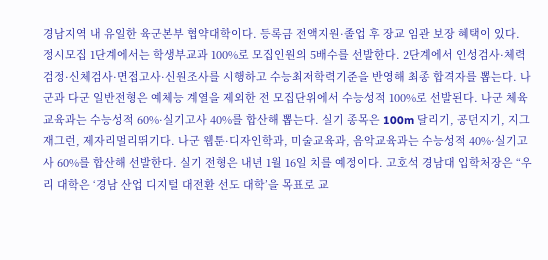경남지역 내 유일한 육군본부 협약대학이다. 등록금 전액지원·졸업 후 장교 임관 보장 혜택이 있다. 정시모집 1단계에서는 학생부교과 100%로 모집인원의 5배수를 선발한다. 2단계에서 인성검사·체력검정·신체검사·면접고사·신원조사를 시행하고 수능최저학력기준을 반영해 최종 합격자를 뽑는다. 나군과 다군 일반전형은 예체능 계열을 제외한 전 모집단위에서 수능성적 100%로 선발된다. 나군 체육교육과는 수능성적 60%·실기고사 40%를 합산해 뽑는다. 실기 종목은 100m 달리기, 공던지기, 지그재그런, 제자리멀리뛰기다. 나군 웹툰·디자인학과, 미술교육과, 음악교육과는 수능성적 40%·실기고사 60%를 합산해 선발한다. 실기 전형은 내년 1월 16일 치를 예정이다. 고호석 경남대 입학처장은 “우리 대학은 ‘경남 산업 디지털 대전환 선도 대학’을 목표로 교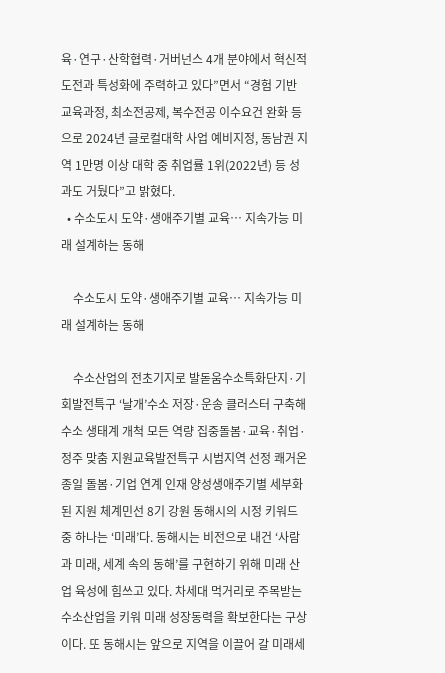육·연구·산학협력·거버넌스 4개 분야에서 혁신적 도전과 특성화에 주력하고 있다”면서 “경험 기반 교육과정, 최소전공제, 복수전공 이수요건 완화 등으로 2024년 글로컬대학 사업 예비지정, 동남권 지역 1만명 이상 대학 중 취업률 1위(2022년) 등 성과도 거뒀다”고 밝혔다.
  • 수소도시 도약·생애주기별 교육… 지속가능 미래 설계하는 동해

    수소도시 도약·생애주기별 교육… 지속가능 미래 설계하는 동해

    수소산업의 전초기지로 발돋움수소특화단지·기회발전특구 ‘날개’수소 저장·운송 클러스터 구축해수소 생태계 개척 모든 역량 집중돌봄·교육·취업·정주 맞춤 지원교육발전특구 시범지역 선정 쾌거온종일 돌봄·기업 연계 인재 양성생애주기별 세부화된 지원 체계민선 8기 강원 동해시의 시정 키워드 중 하나는 ‘미래’다. 동해시는 비전으로 내건 ‘사람과 미래, 세계 속의 동해’를 구현하기 위해 미래 산업 육성에 힘쓰고 있다. 차세대 먹거리로 주목받는 수소산업을 키워 미래 성장동력을 확보한다는 구상이다. 또 동해시는 앞으로 지역을 이끌어 갈 미래세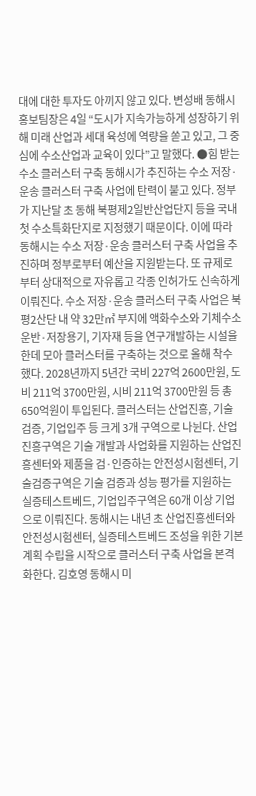대에 대한 투자도 아끼지 않고 있다. 변성배 동해시 홍보팀장은 4일 “도시가 지속가능하게 성장하기 위해 미래 산업과 세대 육성에 역량을 쏟고 있고, 그 중심에 수소산업과 교육이 있다”고 말했다. ●힘 받는 수소 클러스터 구축 동해시가 추진하는 수소 저장·운송 클러스터 구축 사업에 탄력이 붙고 있다. 정부가 지난달 초 동해 북평제2일반산업단지 등을 국내 첫 수소특화단지로 지정했기 때문이다. 이에 따라 동해시는 수소 저장·운송 클러스터 구축 사업을 추진하며 정부로부터 예산을 지원받는다. 또 규제로부터 상대적으로 자유롭고 각종 인허가도 신속하게 이뤄진다. 수소 저장·운송 클러스터 구축 사업은 북평2산단 내 약 32만㎡ 부지에 액화수소와 기체수소 운반·저장용기, 기자재 등을 연구개발하는 시설을 한데 모아 클러스터를 구축하는 것으로 올해 착수했다. 2028년까지 5년간 국비 227억 2600만원, 도비 211억 3700만원, 시비 211억 3700만원 등 총 650억원이 투입된다. 클러스터는 산업진흥, 기술검증, 기업입주 등 크게 3개 구역으로 나뉜다. 산업진흥구역은 기술 개발과 사업화를 지원하는 산업진흥센터와 제품을 검·인증하는 안전성시험센터, 기술검증구역은 기술 검증과 성능 평가를 지원하는 실증테스트베드, 기업입주구역은 60개 이상 기업으로 이뤄진다. 동해시는 내년 초 산업진흥센터와 안전성시험센터, 실증테스트베드 조성을 위한 기본 계획 수립을 시작으로 클러스터 구축 사업을 본격화한다. 김호영 동해시 미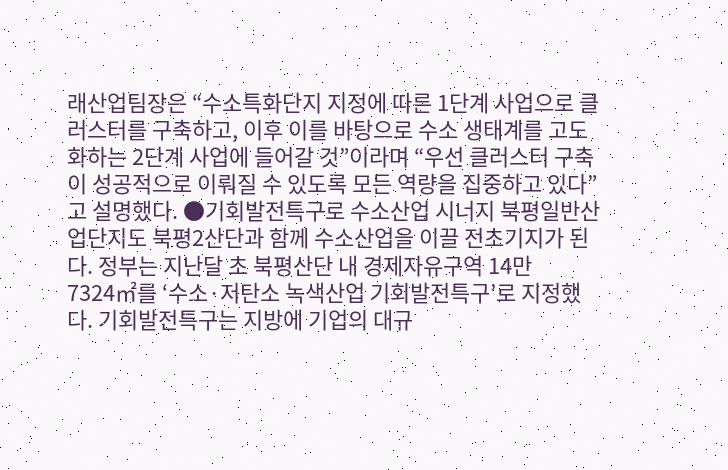래산업팀장은 “수소특화단지 지정에 따른 1단계 사업으로 클러스터를 구축하고, 이후 이를 바탕으로 수소 생태계를 고도화하는 2단계 사업에 들어갈 것”이라며 “우선 클러스터 구축이 성공적으로 이뤄질 수 있도록 모든 역량을 집중하고 있다”고 설명했다. ●기회발전특구로 수소산업 시너지 북평일반산업단지도 북평2산단과 함께 수소산업을 이끌 전초기지가 된다. 정부는 지난달 초 북평산단 내 경제자유구역 14만 7324㎡를 ‘수소·저탄소 녹색산업 기회발전특구’로 지정했다. 기회발전특구는 지방에 기업의 대규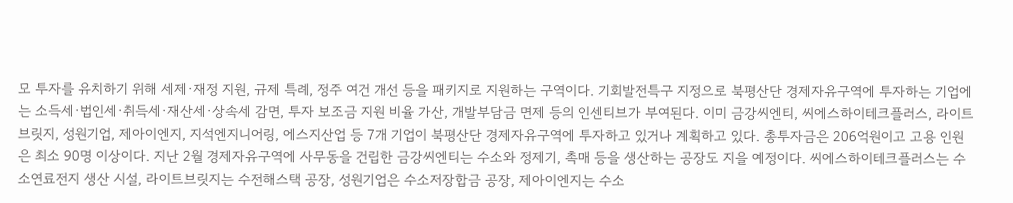모 투자를 유치하기 위해 세제·재정 지원, 규제 특례, 정주 여건 개선 등을 패키지로 지원하는 구역이다. 기회발전특구 지정으로 북평산단 경제자유구역에 투자하는 기업에는 소득세·법인세·취득세·재산세·상속세 감면, 투자 보조금 지원 비율 가산, 개발부담금 면제 등의 인센티브가 부여된다. 이미 금강씨엔티, 씨에스하이테크플러스, 라이트브릿지, 성원기업, 제아이엔지, 지석엔지니어링, 에스지산업 등 7개 기업이 북평산단 경제자유구역에 투자하고 있거나 계획하고 있다. 총투자금은 206억원이고 고용 인원은 최소 90명 이상이다. 지난 2월 경제자유구역에 사무동을 건립한 금강씨엔티는 수소와 정제기, 촉매 등을 생산하는 공장도 지을 예정이다. 씨에스하이테크플러스는 수소연료전지 생산 시설, 라이트브릿지는 수전해스택 공장, 성원기업은 수소저장합금 공장, 제아이엔지는 수소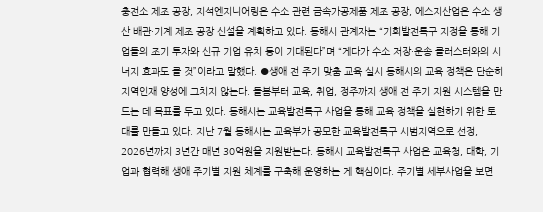충전소 제조 공장, 지석엔지니어링은 수소 관련 금속가공제품 제조 공장, 에스지산업은 수소 생산 배관·기계 제조 공장 신설을 계획하고 있다. 동해시 관계자는 “기회발전특구 지정을 통해 기업들의 조기 투자와 신규 기업 유치 등이 기대된다”며 “게다가 수소 저장·운송 클러스터와의 시너지 효과도 클 것”이라고 말했다. ●생애 전 주기 맞춤 교육 실시 동해시의 교육 정책은 단순히 지역인재 양성에 그치지 않는다. 돌봄부터 교육, 취업, 정주까지 생애 전 주기 지원 시스템을 만드는 데 목표를 두고 있다. 동해시는 교육발전특구 사업을 통해 교육 정책을 실현하기 위한 토대를 만들고 있다. 지난 7월 동해시는 교육부가 공모한 교육발전특구 시범지역으로 선정, 2026년까지 3년간 매년 30억원을 지원받는다. 동해시 교육발전특구 사업은 교육청, 대학, 기업과 협력해 생애 주기별 지원 체계를 구축해 운영하는 게 핵심이다. 주기별 세부사업을 보면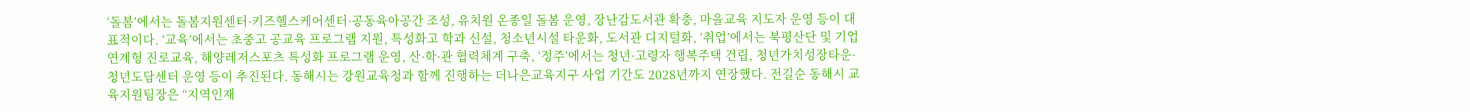‘돌봄’에서는 돌봄지원센터·키즈헬스케어센터·공동육아공간 조성, 유치원 온종일 돌봄 운영, 장난감도서관 확충, 마을교육 지도자 운영 등이 대표적이다. ‘교육’에서는 초중고 공교육 프로그램 지원, 특성화고 학과 신설, 청소년시설 타운화, 도서관 디지털화, ‘취업’에서는 북평산단 및 기업 연계형 진로교육, 해양레저스포츠 특성화 프로그램 운영, 산·학·관 협력체계 구축, ‘정주’에서는 청년·고령자 행복주택 건립, 청년가치성장타운·청년도담센터 운영 등이 추진된다. 동해시는 강원교육청과 함께 진행하는 더나은교육지구 사업 기간도 2028년까지 연장했다. 전길순 동해시 교육지원팀장은 “지역인재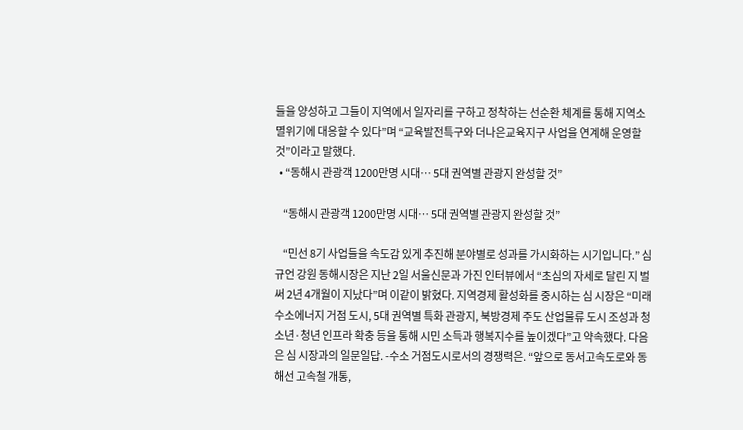들을 양성하고 그들이 지역에서 일자리를 구하고 정착하는 선순환 체계를 통해 지역소멸위기에 대응할 수 있다”며 “교육발전특구와 더나은교육지구 사업을 연계해 운영할 것”이라고 말했다.
  • “동해시 관광객 1200만명 시대… 5대 권역별 관광지 완성할 것”

    “동해시 관광객 1200만명 시대… 5대 권역별 관광지 완성할 것”

    “민선 8기 사업들을 속도감 있게 추진해 분야별로 성과를 가시화하는 시기입니다.” 심규언 강원 동해시장은 지난 2일 서울신문과 가진 인터뷰에서 “초심의 자세로 달린 지 벌써 2년 4개월이 지났다”며 이같이 밝혔다. 지역경제 활성화를 중시하는 심 시장은 “미래수소에너지 거점 도시, 5대 권역별 특화 관광지, 북방경제 주도 산업물류 도시 조성과 청소년·청년 인프라 확충 등을 통해 시민 소득과 행복지수를 높이겠다”고 약속했다. 다음은 심 시장과의 일문일답. -수소 거점도시로서의 경쟁력은. “앞으로 동서고속도로와 동해선 고속철 개통,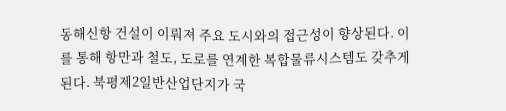동해신항 건설이 이뤄져 주요 도시와의 접근성이 향상된다. 이를 통해 항만과 철도, 도로를 연계한 복합물류시스템도 갖추게 된다. 북평제2일반산업단지가 국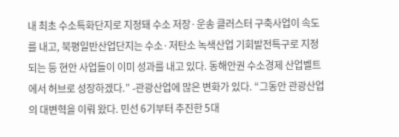내 최초 수소특화단지로 지정돼 수소 저장·운송 클러스터 구축사업이 속도를 내고, 북평일반산업단지는 수소·저탄소 녹색산업 기회발전특구로 지정되는 등 현안 사업들이 이미 성과를 내고 있다. 동해안권 수소경제 산업벨트에서 허브로 성장하겠다.” -관광산업에 많은 변화가 있다. “그동안 관광산업의 대변혁을 이뤄 왔다. 민선 6기부터 추진한 5대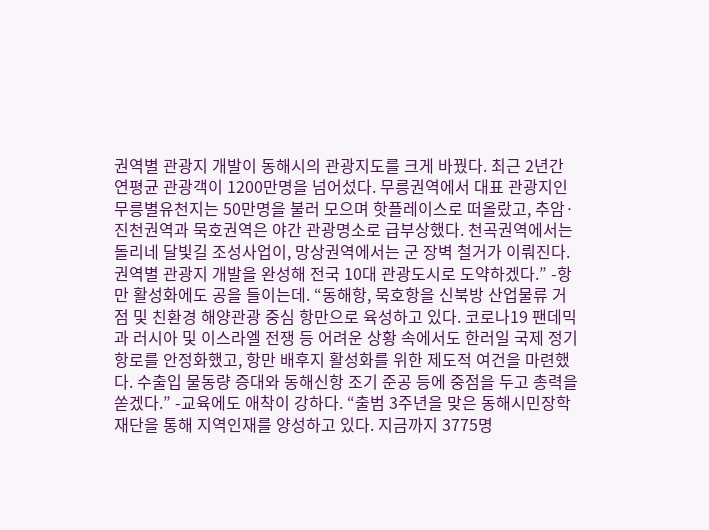권역별 관광지 개발이 동해시의 관광지도를 크게 바꿨다. 최근 2년간 연평균 관광객이 1200만명을 넘어섰다. 무릉권역에서 대표 관광지인 무릉별유천지는 50만명을 불러 모으며 핫플레이스로 떠올랐고, 추암·진천권역과 묵호권역은 야간 관광명소로 급부상했다. 천곡권역에서는 돌리네 달빛길 조성사업이, 망상권역에서는 군 장벽 철거가 이뤄진다. 권역별 관광지 개발을 완성해 전국 10대 관광도시로 도약하겠다.” -항만 활성화에도 공을 들이는데. “동해항, 묵호항을 신북방 산업물류 거점 및 친환경 해양관광 중심 항만으로 육성하고 있다. 코로나19 팬데믹과 러시아 및 이스라엘 전쟁 등 어려운 상황 속에서도 한러일 국제 정기항로를 안정화했고, 항만 배후지 활성화를 위한 제도적 여건을 마련했다. 수출입 물동량 증대와 동해신항 조기 준공 등에 중점을 두고 총력을 쏟겠다.” -교육에도 애착이 강하다. “출범 3주년을 맞은 동해시민장학재단을 통해 지역인재를 양성하고 있다. 지금까지 3775명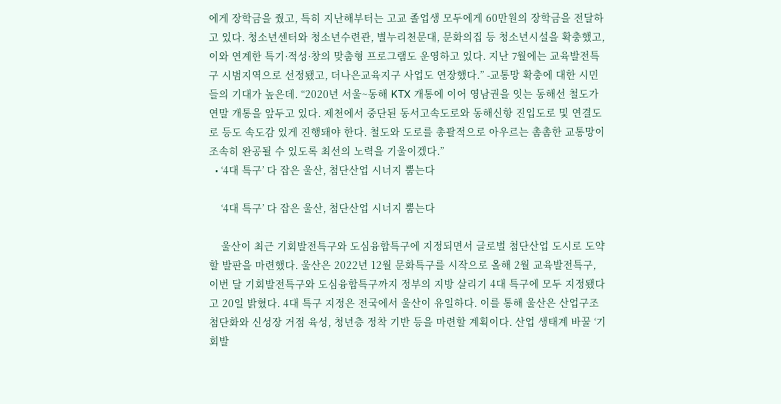에게 장학금을 줬고, 특히 지난해부터는 고교 졸업생 모두에게 60만원의 장학금을 전달하고 있다. 청소년센터와 청소년수련관, 별누리천문대, 문화의집 등 청소년시설을 확충했고, 이와 연계한 특기·적성·창의 맞춤형 프로그램도 운영하고 있다. 지난 7월에는 교육발전특구 시범지역으로 선정됐고, 더나은교육지구 사업도 연장했다.” -교통망 확충에 대한 시민들의 기대가 높은데. “2020년 서울~동해 KTX 개통에 이어 영남권을 잇는 동해선 철도가 연말 개통을 앞두고 있다. 제천에서 중단된 동서고속도로와 동해신항 진입도로 및 연결도로 등도 속도감 있게 진행돼야 한다. 철도와 도로를 총괄적으로 아우르는 촘촘한 교통망이 조속히 완공될 수 있도록 최선의 노력을 기울이겠다.”
  • ‘4대 특구’ 다 잡은 울산, 첨단산업 시너지 뿜는다

    ‘4대 특구’ 다 잡은 울산, 첨단산업 시너지 뿜는다

    울산이 최근 기회발전특구와 도심융합특구에 지정되면서 글로벌 첨단산업 도시로 도약할 발판을 마련했다. 울산은 2022년 12월 문화특구를 시작으로 올해 2월 교육발전특구, 이번 달 기회발전특구와 도심융합특구까지 정부의 지방 살리기 4대 특구에 모두 지정됐다고 20일 밝혔다. 4대 특구 지정은 전국에서 울산이 유일하다. 이를 통해 울산은 산업구조 첨단화와 신성장 거점 육성, 청년층 정착 기반 등을 마련할 계획이다. 산업 생태계 바꿀 ‘기회발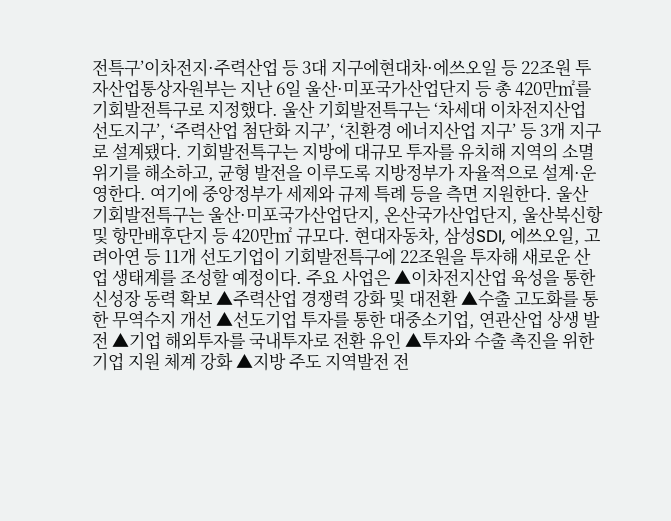전특구’이차전지·주력산업 등 3대 지구에현대차·에쓰오일 등 22조원 투자산업통상자원부는 지난 6일 울산·미포국가산업단지 등 총 420만㎡를 기회발전특구로 지정했다. 울산 기회발전특구는 ‘차세대 이차전지산업 선도지구’, ‘주력산업 첨단화 지구’, ‘친환경 에너지산업 지구’ 등 3개 지구로 설계됐다. 기회발전특구는 지방에 대규모 투자를 유치해 지역의 소멸 위기를 해소하고, 균형 발전을 이루도록 지방정부가 자율적으로 설계·운영한다. 여기에 중앙정부가 세제와 규제 특례 등을 측면 지원한다. 울산 기회발전특구는 울산·미포국가산업단지, 온산국가산업단지, 울산북신항 및 항만배후단지 등 420만㎡ 규모다. 현대자동차, 삼성SDI, 에쓰오일, 고려아연 등 11개 선도기업이 기회발전특구에 22조원을 투자해 새로운 산업 생태계를 조성할 예정이다. 주요 사업은 ▲이차전지산업 육성을 통한 신성장 동력 확보 ▲주력산업 경쟁력 강화 및 대전환 ▲수출 고도화를 통한 무역수지 개선 ▲선도기업 투자를 통한 대중소기업, 연관산업 상생 발전 ▲기업 해외투자를 국내투자로 전환 유인 ▲투자와 수출 촉진을 위한 기업 지원 체계 강화 ▲지방 주도 지역발전 전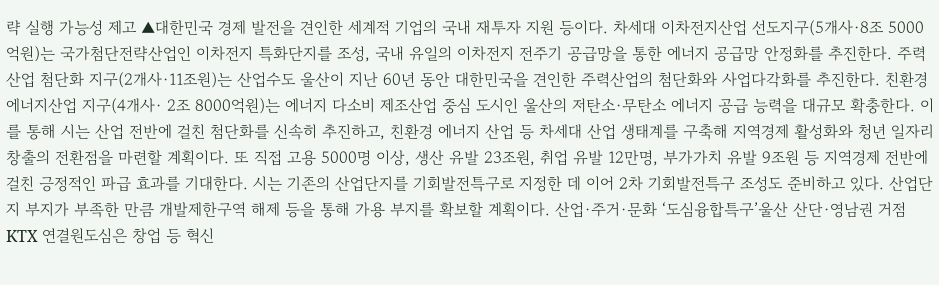략 실행 가능성 제고 ▲대한민국 경제 발전을 견인한 세계적 기업의 국내 재투자 지원 등이다. 차세대 이차전지산업 선도지구(5개사·8조 5000억원)는 국가첨단전략산업인 이차전지 특화단지를 조성, 국내 유일의 이차전지 전주기 공급망을 통한 에너지 공급망 안정화를 추진한다. 주력산업 첨단화 지구(2개사·11조원)는 산업수도 울산이 지난 60년 동안 대한민국을 견인한 주력산업의 첨단화와 사업다각화를 추진한다. 친환경 에너지산업 지구(4개사· 2조 8000억원)는 에너지 다소비 제조산업 중심 도시인 울산의 저탄소·무탄소 에너지 공급 능력을 대규모 확충한다. 이를 통해 시는 산업 전반에 걸친 첨단화를 신속히 추진하고, 친환경 에너지 산업 등 차세대 산업 생태계를 구축해 지역경제 활성화와 청년 일자리 창출의 전환점을 마련할 계획이다. 또 직접 고용 5000명 이상, 생산 유발 23조원, 취업 유발 12만명, 부가가치 유발 9조원 등 지역경제 전반에 걸친 긍정적인 파급 효과를 기대한다. 시는 기존의 산업단지를 기회발전특구로 지정한 데 이어 2차 기회발전특구 조성도 준비하고 있다. 산업단지 부지가 부족한 만큼 개발제한구역 해제 등을 통해 가용 부지를 확보할 계획이다. 산업·주거·문화 ‘도심융합특구’울산 산단·영남권 거점 KTX 연결원도심은 창업 등 혁신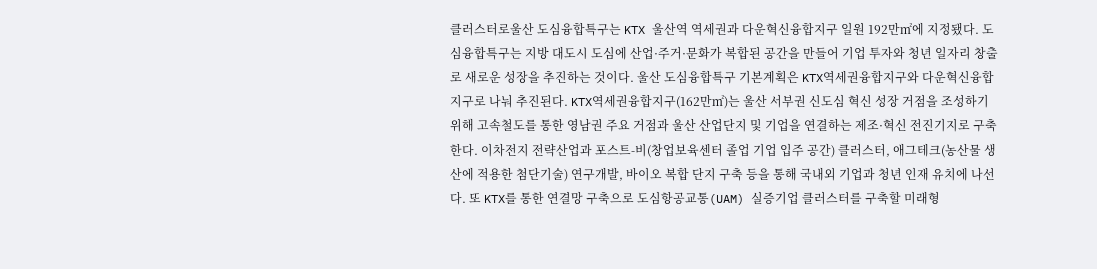클러스터로울산 도심융합특구는 KTX 울산역 역세권과 다운혁신융합지구 일원 192만㎡에 지정됐다. 도심융합특구는 지방 대도시 도심에 산업·주거·문화가 복합된 공간을 만들어 기업 투자와 청년 일자리 창출로 새로운 성장을 추진하는 것이다. 울산 도심융합특구 기본계획은 KTX역세권융합지구와 다운혁신융합지구로 나눠 추진된다. KTX역세권융합지구(162만㎡)는 울산 서부권 신도심 혁신 성장 거점을 조성하기 위해 고속철도를 통한 영남권 주요 거점과 울산 산업단지 및 기업을 연결하는 제조·혁신 전진기지로 구축한다. 이차전지 전략산업과 포스트-비(창업보육센터 졸업 기업 입주 공간) 클러스터, 애그테크(농산물 생산에 적용한 첨단기술) 연구개발, 바이오 복합 단지 구축 등을 통해 국내외 기업과 청년 인재 유치에 나선다. 또 KTX를 통한 연결망 구축으로 도심항공교통(UAM) 실증기업 클러스터를 구축할 미래형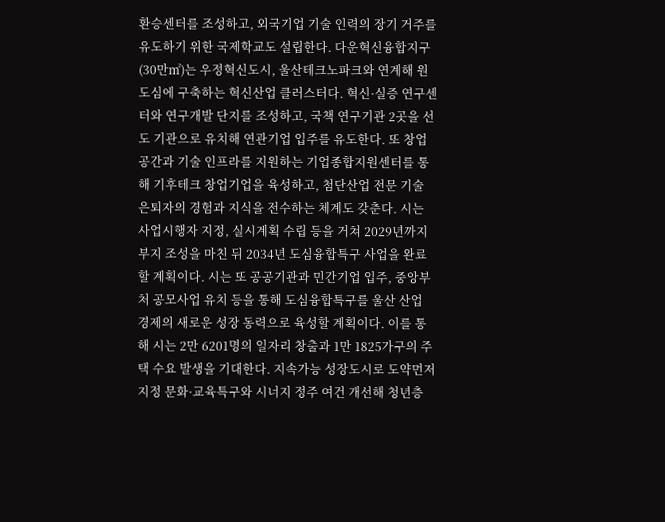환승센터를 조성하고, 외국기업 기술 인력의 장기 거주를 유도하기 위한 국제학교도 설립한다. 다운혁신융합지구(30만㎡)는 우정혁신도시, 울산테크노파크와 연계해 원도심에 구축하는 혁신산업 클러스터다. 혁신·실증 연구센터와 연구개발 단지를 조성하고, 국책 연구기관 2곳을 선도 기관으로 유치해 연관기업 입주를 유도한다. 또 창업 공간과 기술 인프라를 지원하는 기업종합지원센터를 통해 기후테크 창업기업을 육성하고, 첨단산업 전문 기술 은퇴자의 경험과 지식을 전수하는 체계도 갖춘다. 시는 사업시행자 지정, 실시계획 수립 등을 거쳐 2029년까지 부지 조성을 마친 뒤 2034년 도심융합특구 사업을 완료할 계획이다. 시는 또 공공기관과 민간기업 입주, 중앙부처 공모사업 유치 등을 통해 도심융합특구를 울산 산업 경제의 새로운 성장 동력으로 육성할 계획이다. 이를 통해 시는 2만 6201명의 일자리 창출과 1만 1825가구의 주택 수요 발생을 기대한다. 지속가능 성장도시로 도약먼저 지정 문화·교육특구와 시너지 정주 여건 개선해 청년층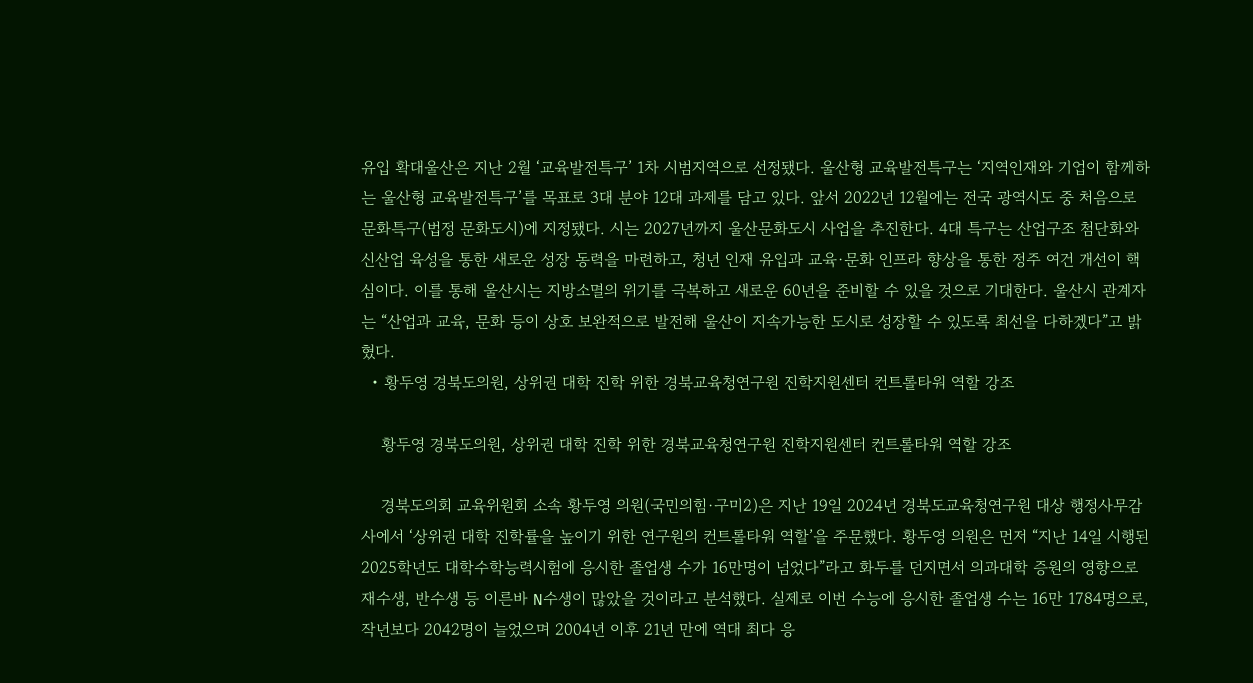유입 확대울산은 지난 2월 ‘교육발전특구’ 1차 시범지역으로 선정됐다. 울산형 교육발전특구는 ‘지역인재와 기업이 함께하는 울산형 교육발전특구’를 목표로 3대 분야 12대 과제를 담고 있다. 앞서 2022년 12월에는 전국 광역시도 중 처음으로 문화특구(법정 문화도시)에 지정됐다. 시는 2027년까지 울산문화도시 사업을 추진한다. 4대 특구는 산업구조 첨단화와 신산업 육성을 통한 새로운 성장 동력을 마련하고, 청년 인재 유입과 교육·문화 인프라 향상을 통한 정주 여건 개선이 핵심이다. 이를 통해 울산시는 지방소멸의 위기를 극복하고 새로운 60년을 준비할 수 있을 것으로 기대한다. 울산시 관계자는 “산업과 교육, 문화 등이 상호 보완적으로 발전해 울산이 지속가능한 도시로 성장할 수 있도록 최선을 다하겠다”고 밝혔다.
  • 황두영 경북도의원, 상위권 대학 진학 위한 경북교육청연구원 진학지원센터 컨트롤타워 역할 강조

    황두영 경북도의원, 상위권 대학 진학 위한 경북교육청연구원 진학지원센터 컨트롤타워 역할 강조

    경북도의회 교육위원회 소속 황두영 의원(국민의힘·구미2)은 지난 19일 2024년 경북도교육청연구원 대상 행정사무감사에서 ‘상위권 대학 진학률을 높이기 위한 연구원의 컨트롤타워 역할’을 주문했다. 황두영 의원은 먼저 “지난 14일 시행된 2025학년도 대학수학능력시험에 응시한 졸업생 수가 16만명이 넘었다”라고 화두를 던지면서 의과대학 증원의 영향으로 재수생, 반수생 등 이른바 N수생이 많았을 것이라고 분석했다. 실제로 이번 수능에 응시한 졸업생 수는 16만 1784명으로, 작년보다 2042명이 늘었으며 2004년 이후 21년 만에 역대 최다 응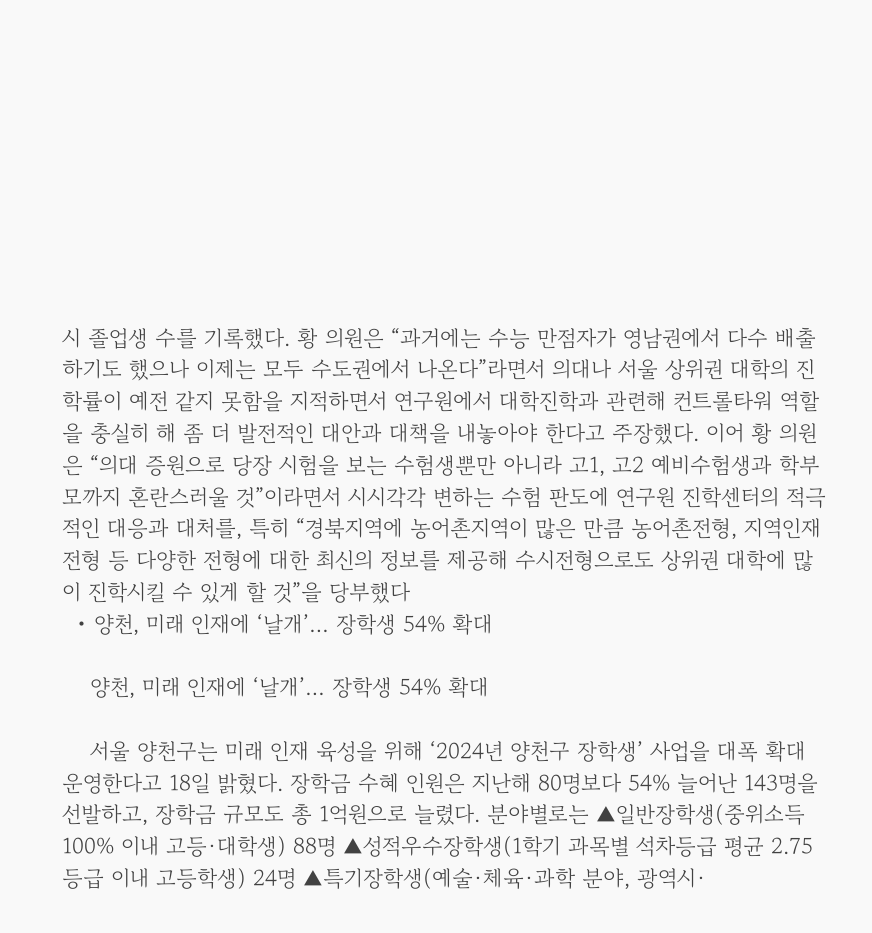시 졸업생 수를 기록했다. 황 의원은 “과거에는 수능 만점자가 영남권에서 다수 배출하기도 했으나 이제는 모두 수도권에서 나온다”라면서 의대나 서울 상위권 대학의 진학률이 예전 같지 못함을 지적하면서 연구원에서 대학진학과 관련해 컨트롤타워 역할을 충실히 해 좀 더 발전적인 대안과 대책을 내놓아야 한다고 주장했다. 이어 황 의원은 “의대 증원으로 당장 시험을 보는 수험생뿐만 아니라 고1, 고2 예비수험생과 학부모까지 혼란스러울 것”이라면서 시시각각 변하는 수험 판도에 연구원 진학센터의 적극적인 대응과 대처를, 특히 “경북지역에 농어촌지역이 많은 만큼 농어촌전형, 지역인재전형 등 다양한 전형에 대한 최신의 정보를 제공해 수시전형으로도 상위권 대학에 많이 진학시킬 수 있게 할 것”을 당부했다
  • 양천, 미래 인재에 ‘날개’… 장학생 54% 확대

    양천, 미래 인재에 ‘날개’… 장학생 54% 확대

    서울 양천구는 미래 인재 육성을 위해 ‘2024년 양천구 장학생’ 사업을 대폭 확대 운영한다고 18일 밝혔다. 장학금 수혜 인원은 지난해 80명보다 54% 늘어난 143명을 선발하고, 장학금 규모도 총 1억원으로 늘렸다. 분야별로는 ▲일반장학생(중위소득 100% 이내 고등·대학생) 88명 ▲성적우수장학생(1학기 과목별 석차등급 평균 2.75등급 이내 고등학생) 24명 ▲특기장학생(예술·체육·과학 분야, 광역시·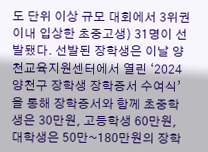도 단위 이상 규모 대회에서 3위권 이내 입상한 초중고생) 31명이 선발됐다. 선발된 장학생은 이날 양천교육지원센터에서 열린 ‘2024 양천구 장학생 장학증서 수여식’을 통해 장학증서와 함께 초중학생은 30만원, 고등학생 60만원, 대학생은 50만~180만원의 장학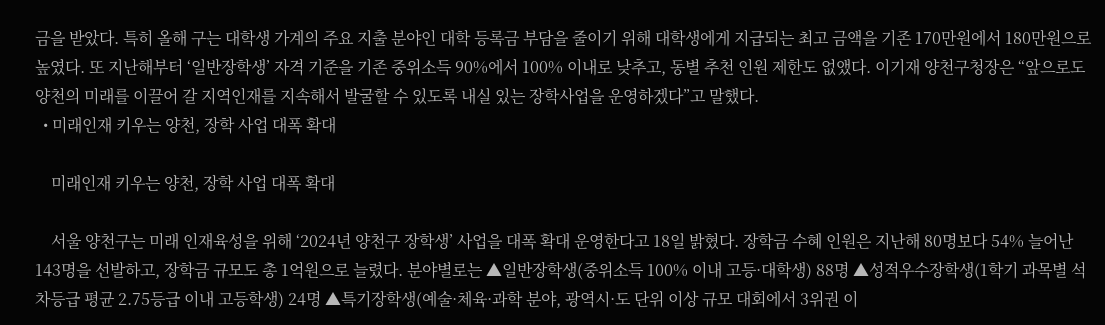금을 받았다. 특히 올해 구는 대학생 가계의 주요 지출 분야인 대학 등록금 부담을 줄이기 위해 대학생에게 지급되는 최고 금액을 기존 170만원에서 180만원으로 높였다. 또 지난해부터 ‘일반장학생’ 자격 기준을 기존 중위소득 90%에서 100% 이내로 낮추고, 동별 추천 인원 제한도 없앴다. 이기재 양천구청장은 “앞으로도 양천의 미래를 이끌어 갈 지역인재를 지속해서 발굴할 수 있도록 내실 있는 장학사업을 운영하겠다”고 말했다.
  • 미래인재 키우는 양천, 장학 사업 대폭 확대

    미래인재 키우는 양천, 장학 사업 대폭 확대

    서울 양천구는 미래 인재육성을 위해 ‘2024년 양천구 장학생’ 사업을 대폭 확대 운영한다고 18일 밝혔다. 장학금 수혜 인원은 지난해 80명보다 54% 늘어난 143명을 선발하고, 장학금 규모도 총 1억원으로 늘렸다. 분야별로는 ▲일반장학생(중위소득 100% 이내 고등·대학생) 88명 ▲성적우수장학생(1학기 과목별 석차등급 평균 2.75등급 이내 고등학생) 24명 ▲특기장학생(예술·체육·과학 분야, 광역시·도 단위 이상 규모 대회에서 3위권 이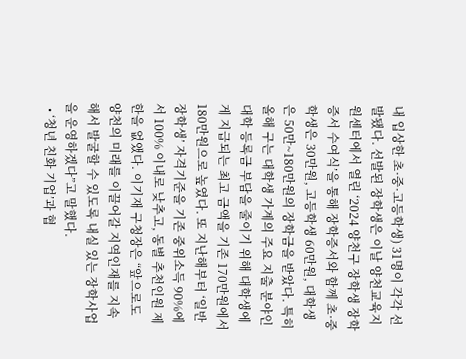내 입상한 초·중·고등학생) 31명이 각각 선발됐다. 선발된 장학생은 이날 양천교육지원센터에서 열린 ‘2024 양천구 장학생 장학증서 수여식’을 통해 장학증서와 함께 초·중학생은 30만원, 고등학생 60만원, 대학생은 50만~180만원의 장학금을 받았다. 특히 올해 구는 대학생 가계의 주요 지출 분야인 대학 등록금 부담을 줄이기 위해 대학생에게 지급되는 최고 금액을 기존 170만원에서 180만원으로 높였다. 또 지난해부터 ‘일반장학생’ 자격기준을 기존 중위소득 90%에서 100% 이내로 낮추고, 동별 추천인원 제한을 없앴다. 이기재 구청장은 “앞으로도 양천의 미래를 이끌어갈 지역인재를 지속해서 발굴할 수 있도록 내실 있는 장학사업을 운영하겠다”고 말했다.
  • ‘청년 친화 기업’과 협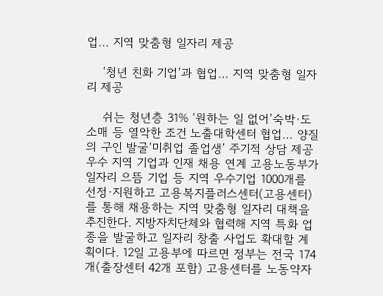업… 지역 맞춤형 일자리 제공

    ‘청년 친화 기업’과 협업… 지역 맞춤형 일자리 제공

    쉬는 청년층 31% ‘원하는 일 없어’숙박·도소매 등 열악한 조건 노출대학센터 협업… 양질의 구인 발굴‘미취업 졸업생’ 주기적 상담 제공우수 지역 기업과 인재 채용 연계 고용노동부가 일자리 으뜸 기업 등 지역 우수기업 1000개를 선정·지원하고 고용복지플러스센터(고용센터)를 통해 채용하는 지역 맞춤형 일자리 대책을 추진한다. 지방자치단체와 협력해 지역 특화 업종을 발굴하고 일자리 창출 사업도 확대할 계획이다. 12일 고용부에 따르면 정부는 전국 174개(출장센터 42개 포함) 고용센터를 노동약자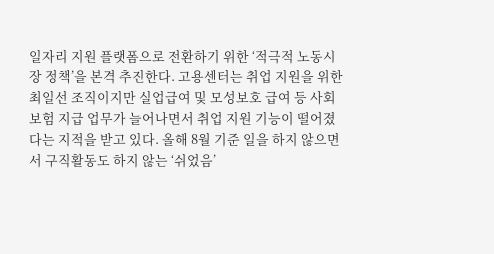일자리 지원 플랫폼으로 전환하기 위한 ‘적극적 노동시장 정책’을 본격 추진한다. 고용센터는 취업 지원을 위한 최일선 조직이지만 실업급여 및 모성보호 급여 등 사회보험 지급 업무가 늘어나면서 취업 지원 기능이 떨어졌다는 지적을 받고 있다. 올해 8월 기준 일을 하지 않으면서 구직활동도 하지 않는 ‘쉬었음’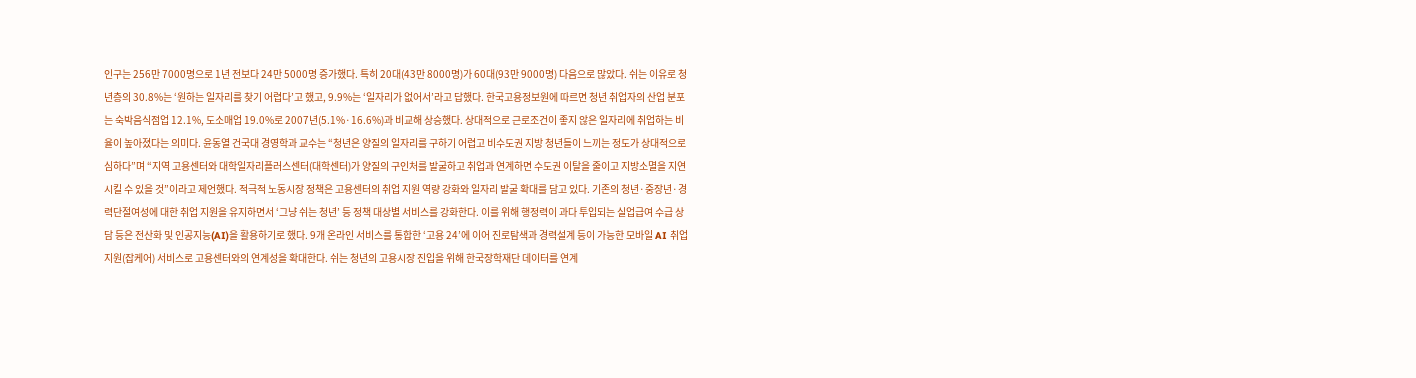인구는 256만 7000명으로 1년 전보다 24만 5000명 증가했다. 특히 20대(43만 8000명)가 60대(93만 9000명) 다음으로 많았다. 쉬는 이유로 청년층의 30.8%는 ‘원하는 일자리를 찾기 어렵다’고 했고, 9.9%는 ‘일자리가 없어서’라고 답했다. 한국고용정보원에 따르면 청년 취업자의 산업 분포는 숙박음식점업 12.1%, 도소매업 19.0%로 2007년(5.1%·16.6%)과 비교해 상승했다. 상대적으로 근로조건이 좋지 않은 일자리에 취업하는 비율이 높아졌다는 의미다. 윤동열 건국대 경영학과 교수는 “청년은 양질의 일자리를 구하기 어렵고 비수도권 지방 청년들이 느끼는 정도가 상대적으로 심하다”며 “지역 고용센터와 대학일자리플러스센터(대학센터)가 양질의 구인처를 발굴하고 취업과 연계하면 수도권 이탈을 줄이고 지방소멸을 지연시킬 수 있을 것”이라고 제언했다. 적극적 노동시장 정책은 고용센터의 취업 지원 역량 강화와 일자리 발굴 확대를 담고 있다. 기존의 청년·중장년·경력단절여성에 대한 취업 지원을 유지하면서 ‘그냥 쉬는 청년’ 등 정책 대상별 서비스를 강화한다. 이를 위해 행정력이 과다 투입되는 실업급여 수급 상담 등은 전산화 및 인공지능(AI)을 활용하기로 했다. 9개 온라인 서비스를 통합한 ‘고용 24’에 이어 진로탐색과 경력설계 등이 가능한 모바일 AI 취업 지원(잡케어) 서비스로 고용센터와의 연계성을 확대한다. 쉬는 청년의 고용시장 진입을 위해 한국장학재단 데이터를 연계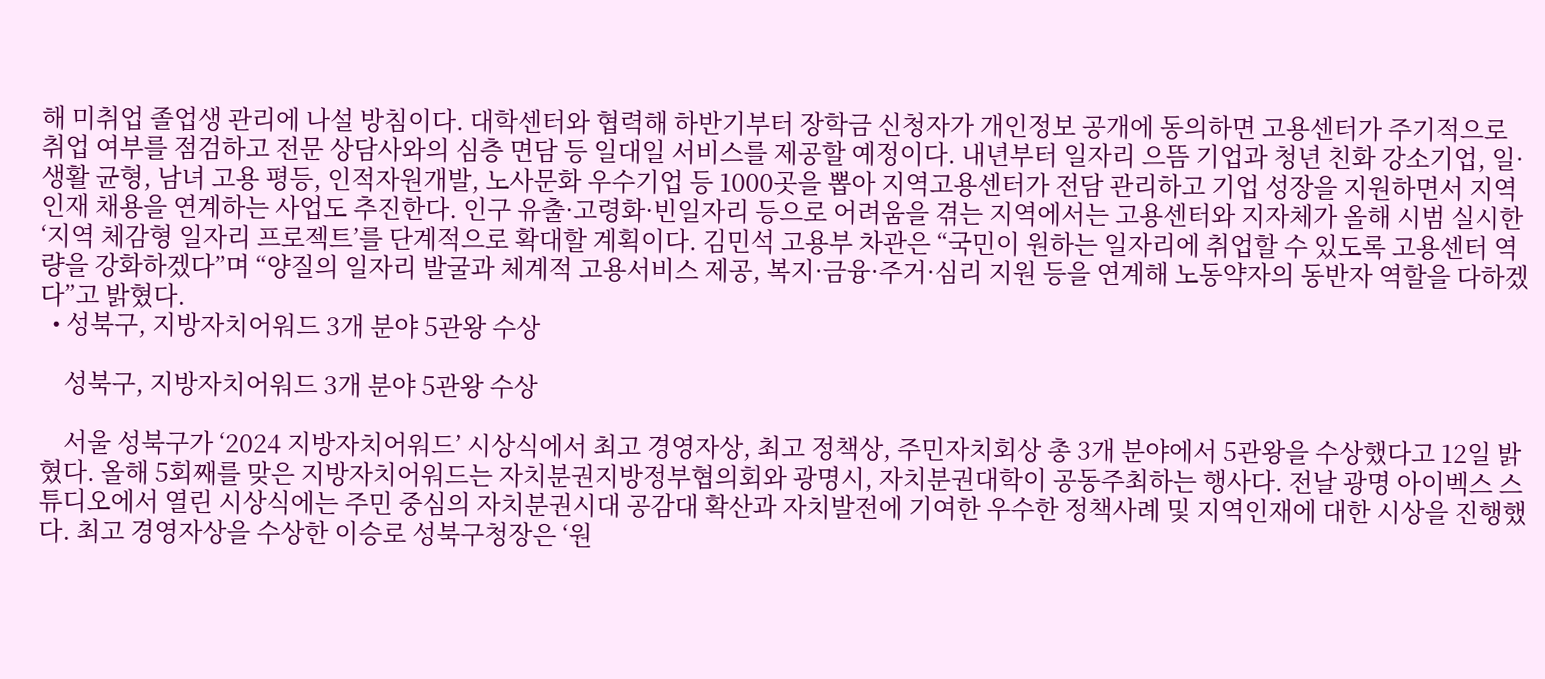해 미취업 졸업생 관리에 나설 방침이다. 대학센터와 협력해 하반기부터 장학금 신청자가 개인정보 공개에 동의하면 고용센터가 주기적으로 취업 여부를 점검하고 전문 상담사와의 심층 면담 등 일대일 서비스를 제공할 예정이다. 내년부터 일자리 으뜸 기업과 청년 친화 강소기업, 일·생활 균형, 남녀 고용 평등, 인적자원개발, 노사문화 우수기업 등 1000곳을 뽑아 지역고용센터가 전담 관리하고 기업 성장을 지원하면서 지역인재 채용을 연계하는 사업도 추진한다. 인구 유출·고령화·빈일자리 등으로 어려움을 겪는 지역에서는 고용센터와 지자체가 올해 시범 실시한 ‘지역 체감형 일자리 프로젝트’를 단계적으로 확대할 계획이다. 김민석 고용부 차관은 “국민이 원하는 일자리에 취업할 수 있도록 고용센터 역량을 강화하겠다”며 “양질의 일자리 발굴과 체계적 고용서비스 제공, 복지·금융·주거·심리 지원 등을 연계해 노동약자의 동반자 역할을 다하겠다”고 밝혔다.
  • 성북구, 지방자치어워드 3개 분야 5관왕 수상

    성북구, 지방자치어워드 3개 분야 5관왕 수상

    서울 성북구가 ‘2024 지방자치어워드’ 시상식에서 최고 경영자상, 최고 정책상, 주민자치회상 총 3개 분야에서 5관왕을 수상했다고 12일 밝혔다. 올해 5회째를 맞은 지방자치어워드는 자치분권지방정부협의회와 광명시, 자치분권대학이 공동주최하는 행사다. 전날 광명 아이벡스 스튜디오에서 열린 시상식에는 주민 중심의 자치분권시대 공감대 확산과 자치발전에 기여한 우수한 정책사례 및 지역인재에 대한 시상을 진행했다. 최고 경영자상을 수상한 이승로 성북구청장은 ‘원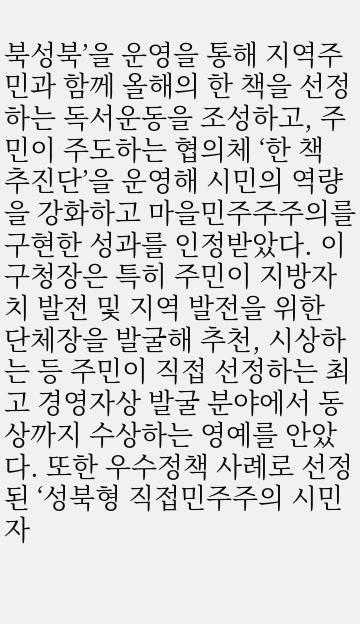북성북’을 운영을 통해 지역주민과 함께 올해의 한 책을 선정하는 독서운동을 조성하고, 주민이 주도하는 협의체 ‘한 책 추진단’을 운영해 시민의 역량을 강화하고 마을민주주주의를 구현한 성과를 인정받았다. 이 구청장은 특히 주민이 지방자치 발전 및 지역 발전을 위한 단체장을 발굴해 추천, 시상하는 등 주민이 직접 선정하는 최고 경영자상 발굴 분야에서 동상까지 수상하는 영예를 안았다. 또한 우수정책 사례로 선정된 ‘성북형 직접민주주의 시민 자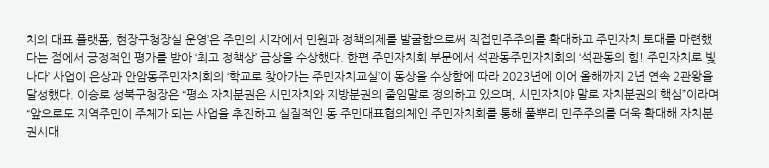치의 대표 플랫폼, 현장구청장실 운영’은 주민의 시각에서 민원과 정책의제를 발굴함으로써 직접민주주의를 확대하고 주민자치 토대를 마련했다는 점에서 긍정적인 평가를 받아 ‘최고 정책상’ 금상을 수상했다. 한편 주민자치회 부문에서 석관동주민자치회의 ‘석관동의 힘! 주민자치로 빛나다’ 사업이 은상과 안암동주민자치회의 ‘학교로 찾아가는 주민자치교실’이 동상을 수상함에 따라 2023년에 이어 올해까지 2년 연속 2관왕을 달성했다. 이승로 성북구청장은 “평소 자치분권은 시민자치와 지방분권의 줄임말로 정의하고 있으며, 시민자치야 말로 자치분권의 핵심”이라며 “앞으로도 지역주민이 주체가 되는 사업을 추진하고 실질적인 동 주민대표협의체인 주민자치회를 통해 풀뿌리 민주주의를 더욱 확대해 자치분권시대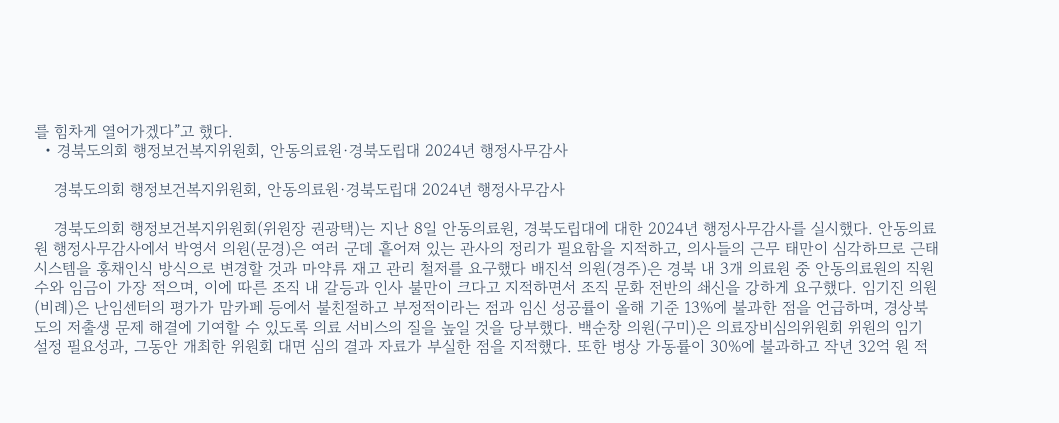를 힘차게 열어가겠다”고 했다.
  • 경북도의회 행정보건복지위원회, 안동의료원·경북도립대 2024년 행정사무감사

    경북도의회 행정보건복지위원회, 안동의료원·경북도립대 2024년 행정사무감사

    경북도의회 행정보건복지위원회(위원장 권광택)는 지난 8일 안동의료원, 경북도립대에 대한 2024년 행정사무감사를 실시했다. 안동의료원 행정사무감사에서 박영서 의원(문경)은 여러 군데 흩어져 있는 관사의 정리가 필요함을 지적하고, 의사들의 근무 태만이 심각하므로 근태 시스템을 홍채인식 방식으로 변경할 것과 마약류 재고 관리 철저를 요구했다 배진석 의원(경주)은 경북 내 3개 의료원 중 안동의료원의 직원 수와 임금이 가장 적으며, 이에 따른 조직 내 갈등과 인사 불만이 크다고 지적하면서 조직 문화 전반의 쇄신을 강하게 요구했다. 임기진 의원(비례)은 난임센터의 평가가 맘카페 등에서 불친절하고 부정적이라는 점과 임신 성공률이 올해 기준 13%에 불과한 점을 언급하며, 경상북도의 저출생 문제 해결에 기여할 수 있도록 의료 서비스의 질을 높일 것을 당부했다. 백순창 의원(구미)은 의료장비심의위원회 위원의 임기 설정 필요성과, 그동안 개최한 위원회 대면 심의 결과 자료가 부실한 점을 지적했다. 또한 병상 가동률이 30%에 불과하고 작년 32억 원 적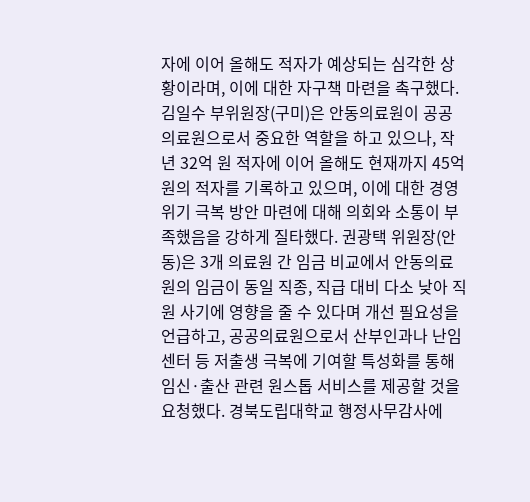자에 이어 올해도 적자가 예상되는 심각한 상황이라며, 이에 대한 자구책 마련을 촉구했다. 김일수 부위원장(구미)은 안동의료원이 공공의료원으로서 중요한 역할을 하고 있으나, 작년 32억 원 적자에 이어 올해도 현재까지 45억 원의 적자를 기록하고 있으며, 이에 대한 경영 위기 극복 방안 마련에 대해 의회와 소통이 부족했음을 강하게 질타했다. 권광택 위원장(안동)은 3개 의료원 간 임금 비교에서 안동의료원의 임금이 동일 직종, 직급 대비 다소 낮아 직원 사기에 영향을 줄 수 있다며 개선 필요성을 언급하고, 공공의료원으로서 산부인과나 난임센터 등 저출생 극복에 기여할 특성화를 통해 임신·출산 관련 원스톱 서비스를 제공할 것을 요청했다. 경북도립대학교 행정사무감사에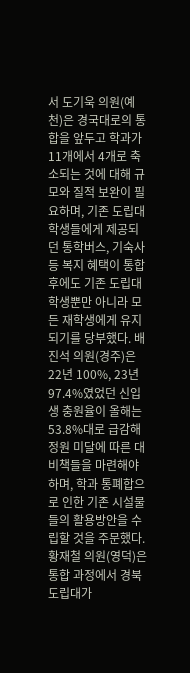서 도기욱 의원(예천)은 경국대로의 통합을 앞두고 학과가 11개에서 4개로 축소되는 것에 대해 규모와 질적 보완이 필요하며, 기존 도립대 학생들에게 제공되던 통학버스, 기숙사 등 복지 혜택이 통합 후에도 기존 도립대 학생뿐만 아니라 모든 재학생에게 유지되기를 당부했다. 배진석 의원(경주)은 22년 100%, 23년 97.4%였었던 신입생 충원율이 올해는 53.8%대로 급감해 정원 미달에 따른 대비책들을 마련해야하며, 학과 통폐합으로 인한 기존 시설물들의 활용방안을 수립할 것을 주문했다. 황재철 의원(영덕)은 통합 과정에서 경북도립대가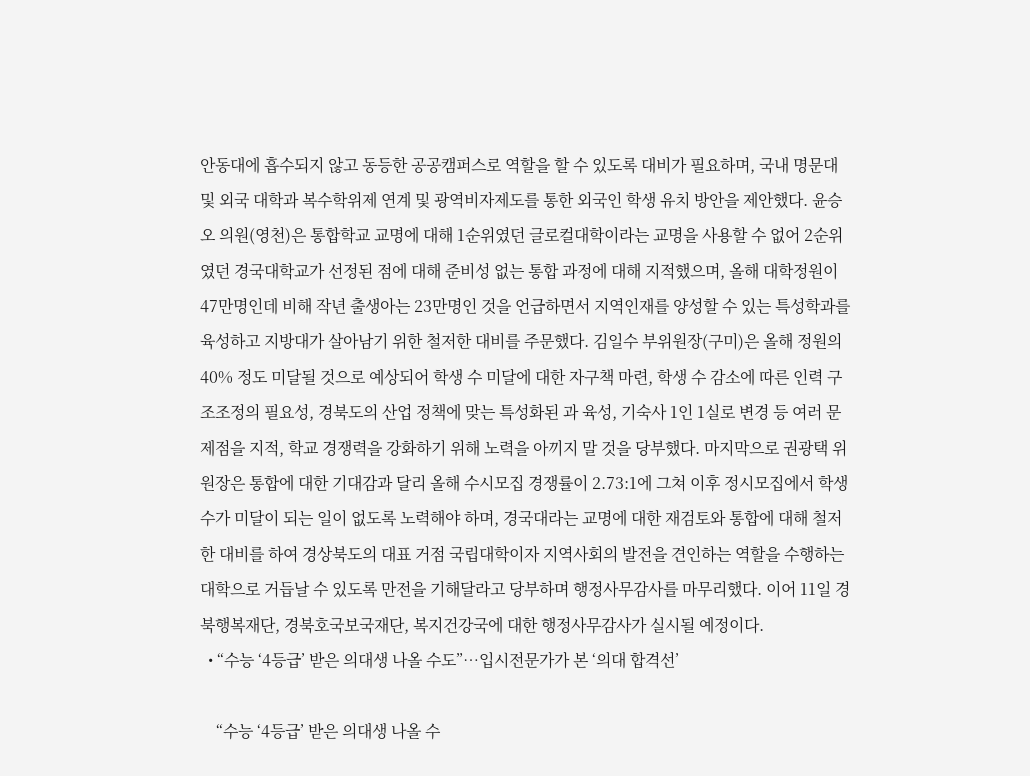안동대에 흡수되지 않고 동등한 공공캠퍼스로 역할을 할 수 있도록 대비가 필요하며, 국내 명문대 및 외국 대학과 복수학위제 연계 및 광역비자제도를 통한 외국인 학생 유치 방안을 제안했다. 윤승오 의원(영천)은 통합학교 교명에 대해 1순위였던 글로컬대학이라는 교명을 사용할 수 없어 2순위였던 경국대학교가 선정된 점에 대해 준비성 없는 통합 과정에 대해 지적했으며, 올해 대학정원이 47만명인데 비해 작년 출생아는 23만명인 것을 언급하면서 지역인재를 양성할 수 있는 특성학과를 육성하고 지방대가 살아남기 위한 철저한 대비를 주문했다. 김일수 부위원장(구미)은 올해 정원의 40% 정도 미달될 것으로 예상되어 학생 수 미달에 대한 자구책 마련, 학생 수 감소에 따른 인력 구조조정의 필요성, 경북도의 산업 정책에 맞는 특성화된 과 육성, 기숙사 1인 1실로 변경 등 여러 문제점을 지적, 학교 경쟁력을 강화하기 위해 노력을 아끼지 말 것을 당부했다. 마지막으로 권광택 위원장은 통합에 대한 기대감과 달리 올해 수시모집 경쟁률이 2.73:1에 그쳐 이후 정시모집에서 학생 수가 미달이 되는 일이 없도록 노력해야 하며, 경국대라는 교명에 대한 재검토와 통합에 대해 철저한 대비를 하여 경상북도의 대표 거점 국립대학이자 지역사회의 발전을 견인하는 역할을 수행하는 대학으로 거듭날 수 있도록 만전을 기해달라고 당부하며 행정사무감사를 마무리했다. 이어 11일 경북행복재단, 경북호국보국재단, 복지건강국에 대한 행정사무감사가 실시될 예정이다.
  • “수능 ‘4등급’ 받은 의대생 나올 수도”…입시전문가가 본 ‘의대 합격선’

    “수능 ‘4등급’ 받은 의대생 나올 수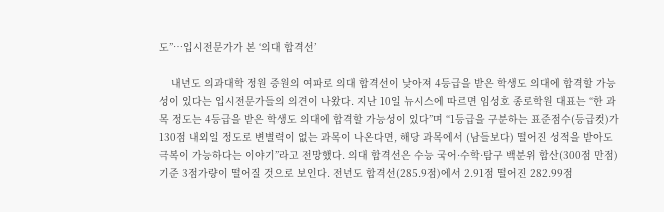도”…입시전문가가 본 ‘의대 합격선’

    내년도 의과대학 정원 증원의 여파로 의대 합격선이 낮아져 4등급을 받은 학생도 의대에 합격할 가능성이 있다는 입시전문가들의 의견이 나왔다. 지난 10일 뉴시스에 따르면 임성호 종로학원 대표는 “한 과목 정도는 4등급을 받은 학생도 의대에 합격할 가능성이 있다”며 “1등급을 구분하는 표준점수(등급컷)가 130점 내외일 정도로 변별력이 없는 과목이 나온다면, 해당 과목에서 (남들보다) 떨어진 성적을 받아도 극복이 가능하다는 이야기”라고 전망했다. 의대 합격선은 수능 국어·수학·탐구 백분위 합산(300점 만점) 기준 3점가량이 떨어질 것으로 보인다. 전년도 합격선(285.9점)에서 2.91점 떨어진 282.99점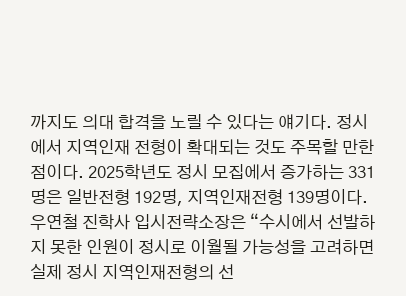까지도 의대 합격을 노릴 수 있다는 얘기다. 정시에서 지역인재 전형이 확대되는 것도 주목할 만한 점이다. 2025학년도 정시 모집에서 증가하는 331명은 일반전형 192명, 지역인재전형 139명이다. 우연철 진학사 입시전략소장은 “수시에서 선발하지 못한 인원이 정시로 이월될 가능성을 고려하면 실제 정시 지역인재전형의 선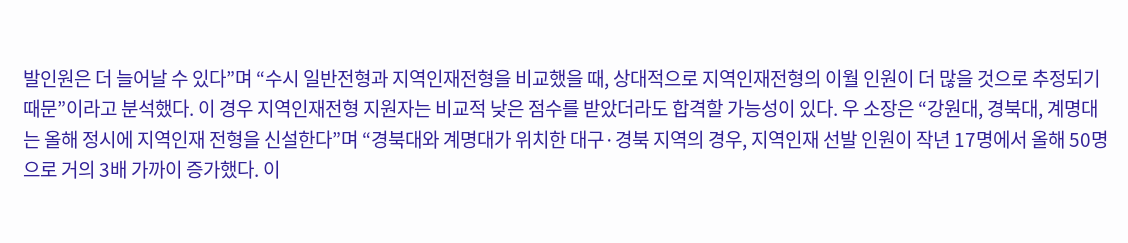발인원은 더 늘어날 수 있다”며 “수시 일반전형과 지역인재전형을 비교했을 때, 상대적으로 지역인재전형의 이월 인원이 더 많을 것으로 추정되기 때문”이라고 분석했다. 이 경우 지역인재전형 지원자는 비교적 낮은 점수를 받았더라도 합격할 가능성이 있다. 우 소장은 “강원대, 경북대, 계명대는 올해 정시에 지역인재 전형을 신설한다”며 “경북대와 계명대가 위치한 대구·경북 지역의 경우, 지역인재 선발 인원이 작년 17명에서 올해 50명으로 거의 3배 가까이 증가했다. 이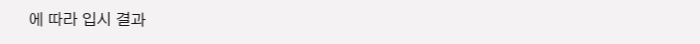에 따라 입시 결과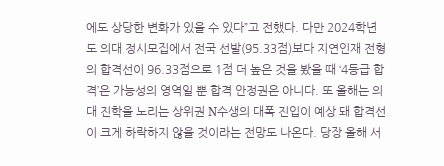에도 상당한 변화가 있을 수 있다”고 전했다. 다만 2024학년도 의대 정시모집에서 전국 선발(95.33점)보다 지연인재 전형의 합격선이 96.33점으로 1점 더 높은 것을 봤을 때 ‘4등급 합격’은 가능성의 영역일 뿐 합격 안정권은 아니다. 또 올해는 의대 진학을 노리는 상위권 N수생의 대폭 진입이 예상 돼 합격선이 크게 하락하지 않을 것이라는 전망도 나온다. 당장 올해 서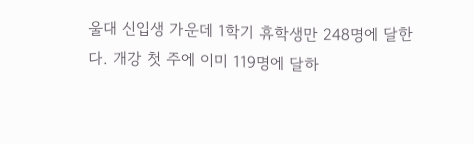울대 신입생 가운데 1학기 휴학생만 248명에 달한다. 개강 첫 주에 이미 119명에 달하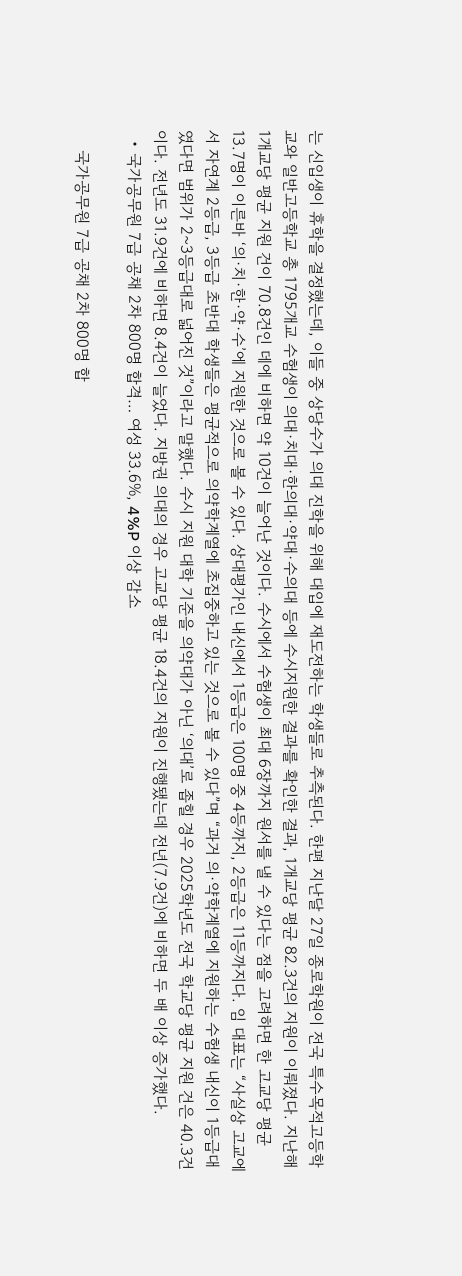는 신입생이 휴학을 결정했는데, 이들 중 상당수가 의대 진학을 위해 대입에 재도전하는 학생들로 추측된다. 한편 지난달 27일 종로학원이 전국 특수목적고등학교와 일반고등학교 총 1795개교 수험생이 의대·치대·한의대·약대·수의대 등에 수시지원한 결과를 확인한 결과, 1개교당 평균 82.3건의 지원이 이뤄졌다. 지난해 1개교당 평균 지원 건이 70.8건인 데에 비하면 약 10건이 늘어난 것이다. 수시에서 수험생이 최대 6장까지 원서를 낼 수 있다는 점을 고려하면 한 고교당 평균 13.7명이 이른바 ‘의·치·한·약·수’에 지원한 것으로 볼 수 있다. 상대평가인 내신에서 1등급은 100명 중 4등까지, 2등급은 11등까지다. 임 대표는 “사실상 고교에서 자연계 2등급, 3등급 초반대 학생들은 평균적으로 의약학계열에 초집중하고 있는 것으로 볼 수 있다”며 “과거 의·약학계열에 지원하는 수험생 내신이 1등급대였다면 범위가 2~3등급대로 넓어진 것”이라고 말했다. 수시 지원 대학 기준을 의약대가 아닌 ‘의대’로 좁힐 경우 2025학년도 전국 학교당 평균 지원 건은 40.3건이다. 전년도 31.9건에 비하면 8.4건이 늘었다. 지방권 의대의 경우 고교당 평균 18.4건의 지원이 진행됐는데 전년(7.9건)에 비하면 두 배 이상 증가했다.
  • 국가공무원 7급 공채 2차 800명 합격… 여성 33.6%, 4%P 이상 감소

    국가공무원 7급 공채 2차 800명 합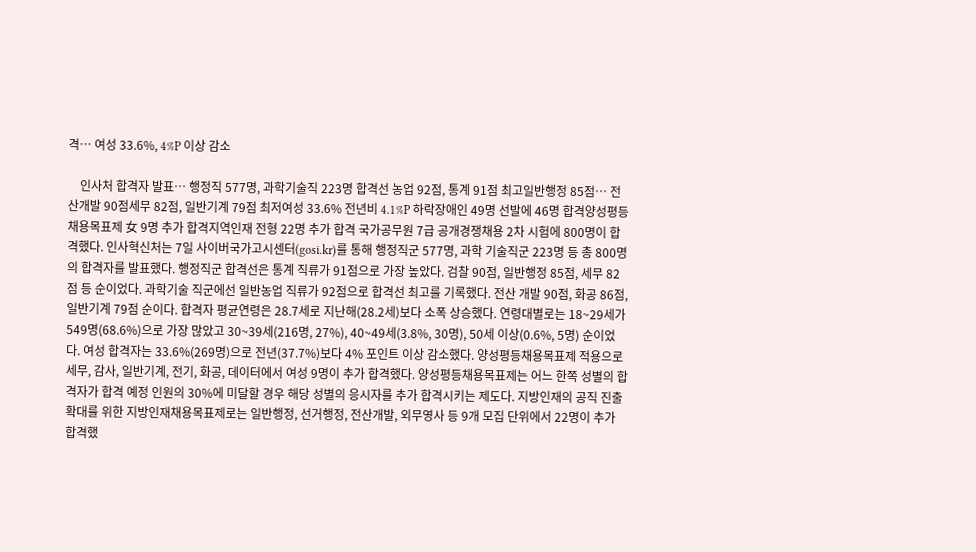격… 여성 33.6%, 4%P 이상 감소

    인사처 합격자 발표… 행정직 577명, 과학기술직 223명 합격선 농업 92점, 통계 91점 최고일반행정 85점… 전산개발 90점세무 82점, 일반기계 79점 최저여성 33.6% 전년비 4.1%P 하락장애인 49명 선발에 46명 합격양성평등채용목표제 女 9명 추가 합격지역인재 전형 22명 추가 합격 국가공무원 7급 공개경쟁채용 2차 시험에 800명이 합격했다. 인사혁신처는 7일 사이버국가고시센터(gosi.kr)를 통해 행정직군 577명, 과학 기술직군 223명 등 총 800명의 합격자를 발표했다. 행정직군 합격선은 통계 직류가 91점으로 가장 높았다. 검찰 90점, 일반행정 85점, 세무 82점 등 순이었다. 과학기술 직군에선 일반농업 직류가 92점으로 합격선 최고를 기록했다. 전산 개발 90점, 화공 86점, 일반기계 79점 순이다. 합격자 평균연령은 28.7세로 지난해(28.2세)보다 소폭 상승했다. 연령대별로는 18~29세가 549명(68.6%)으로 가장 많았고 30~39세(216명, 27%), 40~49세(3.8%, 30명), 50세 이상(0.6%, 5명) 순이었다. 여성 합격자는 33.6%(269명)으로 전년(37.7%)보다 4% 포인트 이상 감소했다. 양성평등채용목표제 적용으로 세무, 감사, 일반기계, 전기, 화공, 데이터에서 여성 9명이 추가 합격했다. 양성평등채용목표제는 어느 한쪽 성별의 합격자가 합격 예정 인원의 30%에 미달할 경우 해당 성별의 응시자를 추가 합격시키는 제도다. 지방인재의 공직 진출 확대를 위한 지방인재채용목표제로는 일반행정, 선거행정, 전산개발, 외무영사 등 9개 모집 단위에서 22명이 추가 합격했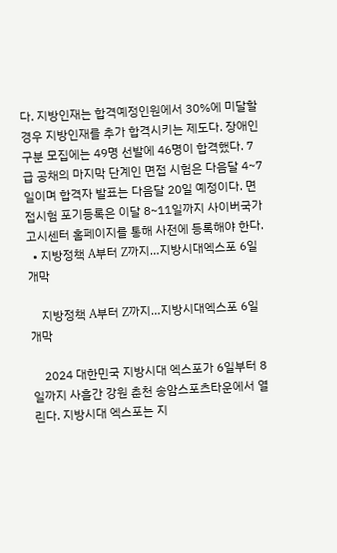다. 지방인재는 합격예정인원에서 30%에 미달할 경우 지방인재를 추가 합격시키는 제도다. 장애인 구분 모집에는 49명 선발에 46명이 합격했다. 7급 공채의 마지막 단계인 면접 시험은 다음달 4~7일이며 합격자 발표는 다음달 20일 예정이다. 면접시험 포기등록은 이달 8~11일까지 사이버국가고시센터 홈페이지를 통해 사전에 등록해야 한다.
  • 지방정책 A부터 Z까지…지방시대엑스포 6일 개막

    지방정책 A부터 Z까지…지방시대엑스포 6일 개막

    2024 대한민국 지방시대 엑스포가 6일부터 8일까지 사흘간 강원 춘천 송암스포츠타운에서 열린다. 지방시대 엑스포는 지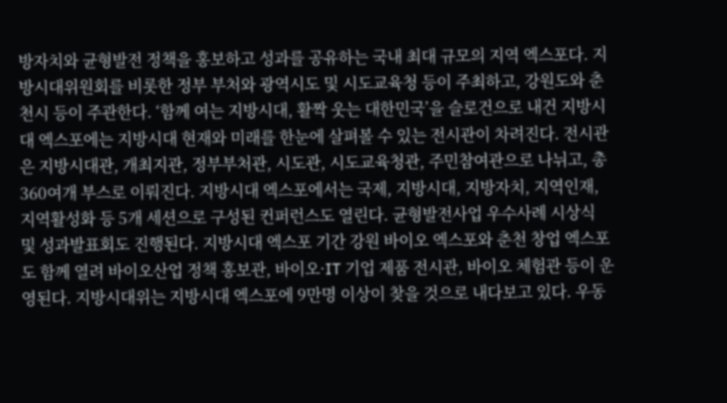방자치와 균형발전 정책을 홍보하고 성과를 공유하는 국내 최대 규모의 지역 엑스포다. 지방시대위원회를 비롯한 정부 부처와 광역시도 및 시도교육청 등이 주최하고, 강원도와 춘천시 등이 주관한다. ‘함께 여는 지방시대, 활짝 웃는 대한민국’을 슬로건으로 내건 지방시대 엑스포에는 지방시대 현재와 미래를 한눈에 살펴볼 수 있는 전시관이 차려진다. 전시관은 지방시대관, 개최지관, 정부부처관, 시도관, 시도교육청관, 주민참여관으로 나뉘고, 총 360여개 부스로 이뤄진다. 지방시대 엑스포에서는 국제, 지방시대, 지방자치, 지역인재, 지역활성화 등 5개 세션으로 구성된 컨퍼런스도 열린다. 균형발전사업 우수사례 시상식 및 성과발표회도 진행된다. 지방시대 엑스포 기간 강원 바이오 엑스포와 춘천 창업 엑스포도 함께 열려 바이오산업 정책 홍보관, 바이오·IT 기업 제품 전시관, 바이오 체험관 등이 운영된다. 지방시대위는 지방시대 엑스포에 9만명 이상이 찾을 것으로 내다보고 있다. 우동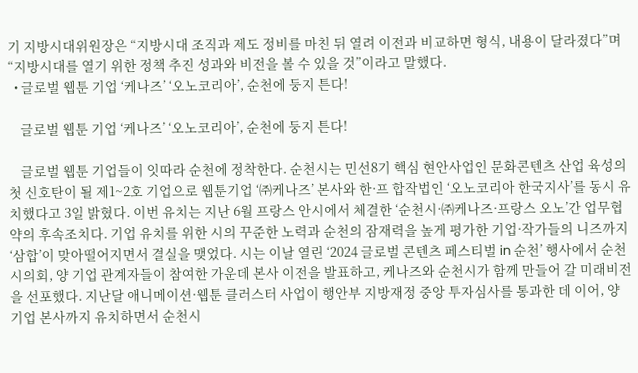기 지방시대위원장은 “지방시대 조직과 제도 정비를 마친 뒤 열려 이전과 비교하면 형식, 내용이 달라졌다”며 “지방시대를 열기 위한 정책 추진 성과와 비전을 볼 수 있을 것”이라고 말했다.
  • 글로벌 웹툰 기업 ‘케나즈’ ‘오노코리아’, 순천에 둥지 튼다!

    글로벌 웹툰 기업 ‘케나즈’ ‘오노코리아’, 순천에 둥지 튼다!

    글로벌 웹툰 기업들이 잇따라 순천에 정착한다. 순천시는 민선8기 핵심 현안사업인 문화콘텐츠 산업 육성의 첫 신호탄이 될 제1~2호 기업으로 웹툰기업 ‘㈜케나즈’ 본사와 한·프 합작법인 ‘오노코리아 한국지사’를 동시 유치했다고 3일 밝혔다. 이번 유치는 지난 6월 프랑스 안시에서 체결한 ‘순천시·㈜케나즈·프랑스 오노’간 업무협약의 후속조치다. 기업 유치를 위한 시의 꾸준한 노력과 순천의 잠재력을 높게 평가한 기업·작가들의 니즈까지 ‘삼합’이 맞아떨어지면서 결실을 맺었다. 시는 이날 열린 ‘2024 글로벌 콘텐츠 페스티벌 in 순천’ 행사에서 순천시의회, 양 기업 관계자들이 참여한 가운데 본사 이전을 발표하고, 케나즈와 순천시가 함께 만들어 갈 미래비전을 선포했다. 지난달 애니메이션·웹툰 클러스터 사업이 행안부 지방재정 중앙 투자심사를 통과한 데 이어, 양 기업 본사까지 유치하면서 순천시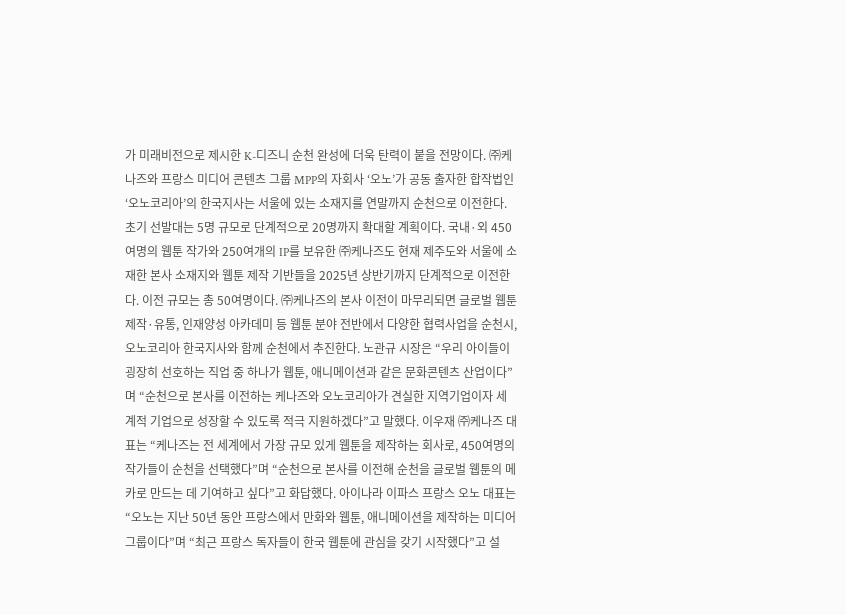가 미래비전으로 제시한 K-디즈니 순천 완성에 더욱 탄력이 붙을 전망이다. ㈜케나즈와 프랑스 미디어 콘텐츠 그룹 MPP의 자회사 ‘오노’가 공동 출자한 합작법인 ‘오노코리아’의 한국지사는 서울에 있는 소재지를 연말까지 순천으로 이전한다. 초기 선발대는 5명 규모로 단계적으로 20명까지 확대할 계획이다. 국내·외 450여명의 웹툰 작가와 250여개의 IP를 보유한 ㈜케나즈도 현재 제주도와 서울에 소재한 본사 소재지와 웹툰 제작 기반들을 2025년 상반기까지 단계적으로 이전한다. 이전 규모는 총 50여명이다. ㈜케나즈의 본사 이전이 마무리되면 글로벌 웹툰 제작·유통, 인재양성 아카데미 등 웹툰 분야 전반에서 다양한 협력사업을 순천시, 오노코리아 한국지사와 함께 순천에서 추진한다. 노관규 시장은 “우리 아이들이 굉장히 선호하는 직업 중 하나가 웹툰, 애니메이션과 같은 문화콘텐츠 산업이다”며 “순천으로 본사를 이전하는 케나즈와 오노코리아가 견실한 지역기업이자 세계적 기업으로 성장할 수 있도록 적극 지원하겠다”고 말했다. 이우재 ㈜케나즈 대표는 “케나즈는 전 세계에서 가장 규모 있게 웹툰을 제작하는 회사로, 450여명의 작가들이 순천을 선택했다”며 “순천으로 본사를 이전해 순천을 글로벌 웹툰의 메카로 만드는 데 기여하고 싶다”고 화답했다. 아이나라 이파스 프랑스 오노 대표는 “오노는 지난 50년 동안 프랑스에서 만화와 웹툰, 애니메이션을 제작하는 미디어 그룹이다”며 “최근 프랑스 독자들이 한국 웹툰에 관심을 갖기 시작했다”고 설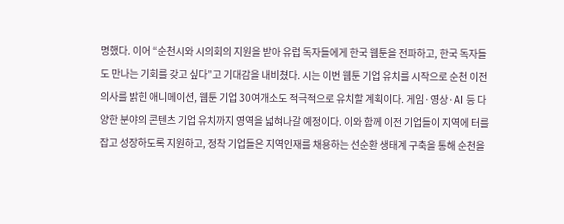명했다. 이어 “순천시와 시의회의 지원을 받아 유럽 독자들에게 한국 웹툰을 전파하고, 한국 독자들도 만나는 기회를 갖고 싶다”고 기대감을 내비쳤다. 시는 이번 웹툰 기업 유치를 시작으로 순천 이전 의사를 밝힌 애니메이션, 웹툰 기업 30여개소도 적극적으로 유치할 계획이다. 게임·영상·AI 등 다양한 분야의 콘텐츠 기업 유치까지 영역을 넓혀나갈 예정이다. 이와 함께 이전 기업들이 지역에 터를 잡고 성장하도록 지원하고, 정착 기업들은 지역인재를 채용하는 선순환 생태계 구축을 통해 순천을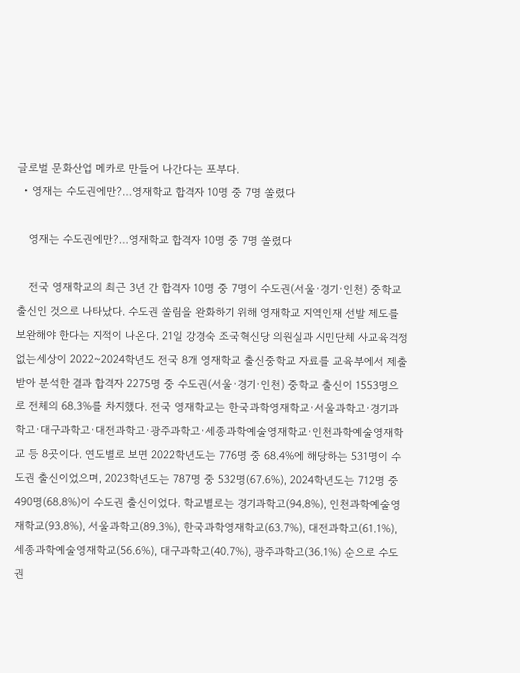글로벌 문화산업 메카로 만들어 나간다는 포부다.
  • 영재는 수도권에만?…영재학교 합격자 10명 중 7명 쏠렸다

    영재는 수도권에만?…영재학교 합격자 10명 중 7명 쏠렸다

    전국 영재학교의 최근 3년 간 합격자 10명 중 7명이 수도권(서울·경기·인천) 중학교 출신인 것으로 나타났다. 수도권 쏠림을 완화하기 위해 영재학교 지역인재 선발 제도를 보완해야 한다는 지적이 나온다. 21일 강경숙 조국혁신당 의원실과 시민단체 사교육걱정없는세상이 2022~2024학년도 전국 8개 영재학교 출신중학교 자료를 교육부에서 제출받아 분석한 결과 합격자 2275명 중 수도권(서울·경기·인천) 중학교 출신이 1553명으로 전체의 68.3%를 차지했다. 전국 영재학교는 한국과학영재학교·서울과학고·경기과학고·대구과학고·대전과학고·광주과학고·세종과학예술영재학교·인천과학예술영재학교 등 8곳이다. 연도별로 보면 2022학년도는 776명 중 68.4%에 해당하는 531명이 수도권 출신이었으며, 2023학년도는 787명 중 532명(67.6%), 2024학년도는 712명 중 490명(68.8%)이 수도권 출신이었다. 학교별로는 경기과학고(94.8%), 인천과학예술영재학교(93.8%), 서울과학고(89.3%), 한국과학영재학교(63.7%), 대전과학고(61.1%), 세종과학예술영재학교(56.6%), 대구과학고(40.7%), 광주과학고(36.1%) 순으로 수도권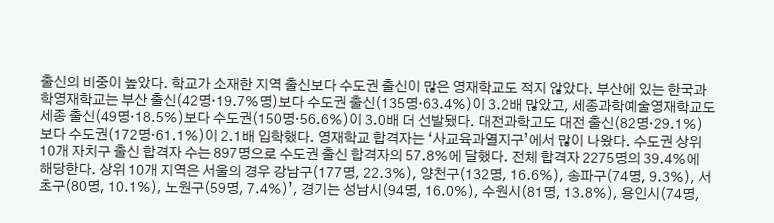출신의 비중이 높았다. 학교가 소재한 지역 출신보다 수도권 출신이 많은 영재학교도 적지 않았다. 부산에 있는 한국과학영재학교는 부산 출신(42명·19.7%명)보다 수도권 출신(135명·63.4%)이 3.2배 많았고, 세종과학예술영재학교도 세종 출신(49명·18.5%)보다 수도권(150명·56.6%)이 3.0배 더 선발됐다. 대전과학고도 대전 출신(82명·29.1%)보다 수도권(172명·61.1%)이 2.1배 입학했다. 영재학교 합격자는 ‘사교육과열지구’에서 많이 나왔다. 수도권 상위 10개 자치구 출신 합격자 수는 897명으로 수도권 출신 합격자의 57.8%에 달했다. 전체 합격자 2275명의 39.4%에 해당한다. 상위 10개 지역은 서울의 경우 강남구(177명, 22.3%), 양천구(132명, 16.6%), 송파구(74명, 9.3%), 서초구(80명, 10.1%), 노원구(59명, 7.4%)’, 경기는 성남시(94명, 16.0%), 수원시(81명, 13.8%), 용인시(74명,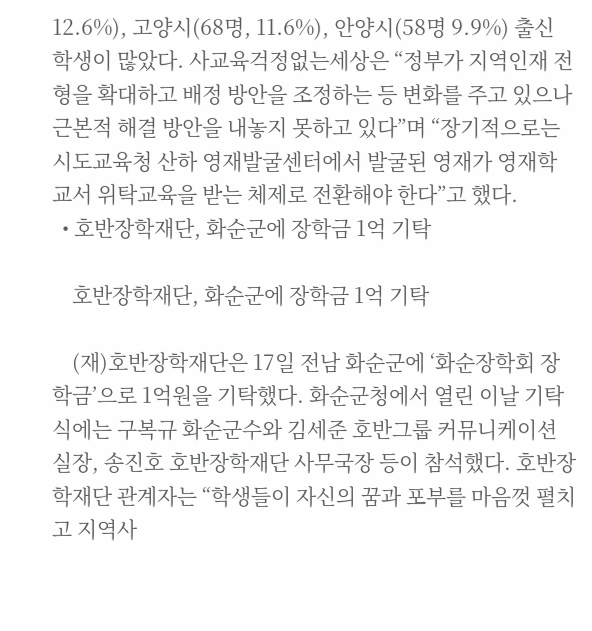12.6%), 고양시(68명, 11.6%), 안양시(58명 9.9%) 출신 학생이 많았다. 사교육걱정없는세상은 “정부가 지역인재 전형을 확대하고 배정 방안을 조정하는 등 변화를 주고 있으나 근본적 해결 방안을 내놓지 못하고 있다”며 “장기적으로는 시도교육청 산하 영재발굴센터에서 발굴된 영재가 영재학교서 위탁교육을 받는 체제로 전환해야 한다”고 했다.
  • 호반장학재단, 화순군에 장학금 1억 기탁

    호반장학재단, 화순군에 장학금 1억 기탁

    (재)호반장학재단은 17일 전남 화순군에 ‘화순장학회 장학금’으로 1억원을 기탁했다. 화순군청에서 열린 이날 기탁식에는 구복규 화순군수와 김세준 호반그룹 커뮤니케이션실장, 송진호 호반장학재단 사무국장 등이 참석했다. 호반장학재단 관계자는 “학생들이 자신의 꿈과 포부를 마음껏 펼치고 지역사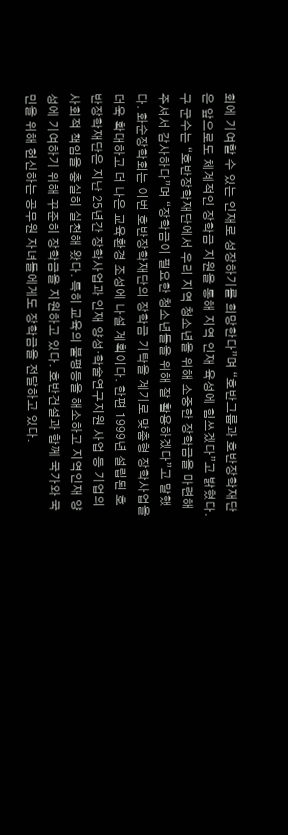회에 기여할 수 있는 인재로 성장하기를 희망한다”며 “호반그룹과 호반장학재단은 앞으로도 체계적인 장학금 지원을 통해 지역 인재 육성에 힘쓰겠다”고 밝혔다. 구 군수는 “호반장학재단에서 우리 지역 청소년을 위해 소중한 장학금을 마련해 주셔서 감사하다”며 “장학금이 필요한 청소년들을 위해 잘 활용하겠다”고 말했다. 화순장학회는 이번 호반장학재단의 장학금 기탁을 계기로 맞춤형 장학사업을 더욱 확대하고 더 나은 교육환경 조성에 나설 계획이다. 한편 1999년 설립된 호반장학재단은 지난 25년간 장학사업과 인재 양성·학술연구지원 사업 등 기업의 사회적 책임을 충실히 실천해 왔다. 특히 교육의 불평등을 해소하고 지역인재 양성에 기여하기 위해 꾸준히 장학금을 지원하고 있다. 호반건설과 함께 국가와 국민을 위해 헌신하는 공무원 자녀들에게도 장학금을 전달하고 있다.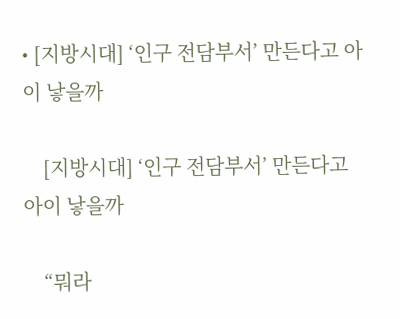• [지방시대] ‘인구 전담부서’ 만든다고 아이 낳을까

    [지방시대] ‘인구 전담부서’ 만든다고 아이 낳을까

    “뭐라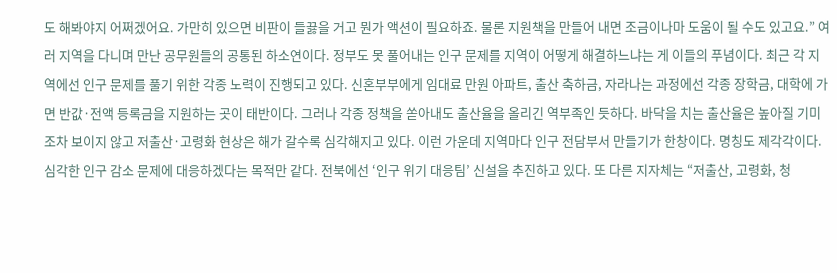도 해봐야지 어쩌겠어요. 가만히 있으면 비판이 들끓을 거고 뭔가 액션이 필요하죠. 물론 지원책을 만들어 내면 조금이나마 도움이 될 수도 있고요.” 여러 지역을 다니며 만난 공무원들의 공통된 하소연이다. 정부도 못 풀어내는 인구 문제를 지역이 어떻게 해결하느냐는 게 이들의 푸념이다. 최근 각 지역에선 인구 문제를 풀기 위한 각종 노력이 진행되고 있다. 신혼부부에게 임대료 만원 아파트, 출산 축하금, 자라나는 과정에선 각종 장학금, 대학에 가면 반값·전액 등록금을 지원하는 곳이 태반이다. 그러나 각종 정책을 쏟아내도 출산율을 올리긴 역부족인 듯하다. 바닥을 치는 출산율은 높아질 기미조차 보이지 않고 저출산·고령화 현상은 해가 갈수록 심각해지고 있다. 이런 가운데 지역마다 인구 전담부서 만들기가 한창이다. 명칭도 제각각이다. 심각한 인구 감소 문제에 대응하겠다는 목적만 같다. 전북에선 ‘인구 위기 대응팀’ 신설을 추진하고 있다. 또 다른 지자체는 “저출산, 고령화, 청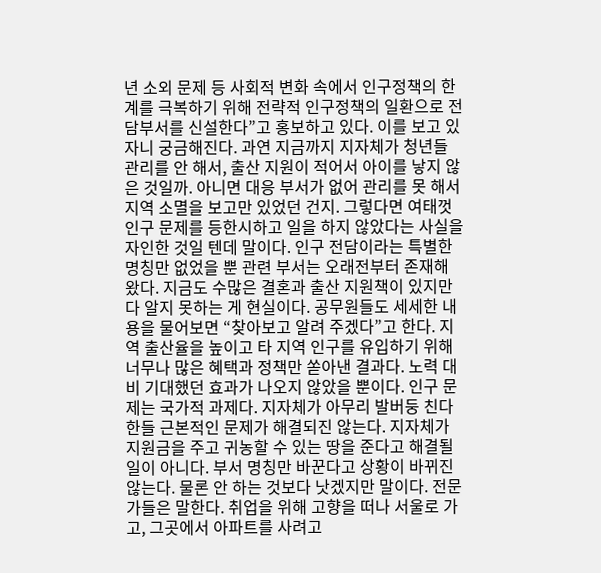년 소외 문제 등 사회적 변화 속에서 인구정책의 한계를 극복하기 위해 전략적 인구정책의 일환으로 전담부서를 신설한다”고 홍보하고 있다. 이를 보고 있자니 궁금해진다. 과연 지금까지 지자체가 청년들 관리를 안 해서, 출산 지원이 적어서 아이를 낳지 않은 것일까. 아니면 대응 부서가 없어 관리를 못 해서 지역 소멸을 보고만 있었던 건지. 그렇다면 여태껏 인구 문제를 등한시하고 일을 하지 않았다는 사실을 자인한 것일 텐데 말이다. 인구 전담이라는 특별한 명칭만 없었을 뿐 관련 부서는 오래전부터 존재해 왔다. 지금도 수많은 결혼과 출산 지원책이 있지만 다 알지 못하는 게 현실이다. 공무원들도 세세한 내용을 물어보면 “찾아보고 알려 주겠다”고 한다. 지역 출산율을 높이고 타 지역 인구를 유입하기 위해 너무나 많은 혜택과 정책만 쏟아낸 결과다. 노력 대비 기대했던 효과가 나오지 않았을 뿐이다. 인구 문제는 국가적 과제다. 지자체가 아무리 발버둥 친다 한들 근본적인 문제가 해결되진 않는다. 지자체가 지원금을 주고 귀농할 수 있는 땅을 준다고 해결될 일이 아니다. 부서 명칭만 바꾼다고 상황이 바뀌진 않는다. 물론 안 하는 것보다 낫겠지만 말이다. 전문가들은 말한다. 취업을 위해 고향을 떠나 서울로 가고, 그곳에서 아파트를 사려고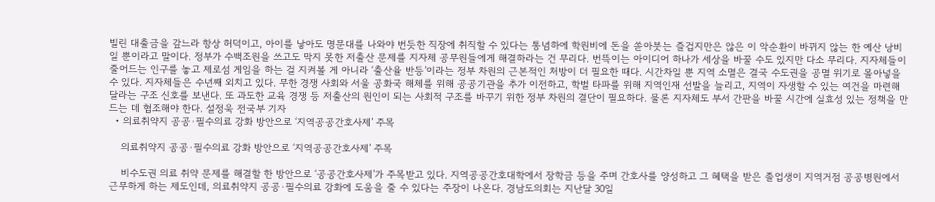빌린 대출금을 갚느라 항상 허덕이고, 아이를 낳아도 명문대를 나와야 번듯한 직장에 취직할 수 있다는 통념하에 학원비에 돈을 쏟아붓는 즐겁지만은 않은 이 악순환이 바뀌지 않는 한 예산 낭비일 뿐이라고 말이다. 정부가 수백조원을 쓰고도 막지 못한 저출산 문제를 지자체 공무원들에게 해결하라는 건 무리다. 번뜩이는 아이디어 하나가 세상을 바꿀 수도 있지만 다소 무리다. 지자체들이 줄어드는 인구를 놓고 제로섬 게임을 하는 걸 지켜볼 게 아니라 ‘출산율 반등’이라는 정부 차원의 근본적인 처방이 더 필요한 때다. 시간차일 뿐 지역 소멸은 결국 수도권을 공멸 위기로 몰아넣을 수 있다. 지자체들은 수년째 외치고 있다. 무한 경쟁 사회와 서울 공화국 해체를 위해 공공기관을 추가 이전하고, 학벌 타파를 위해 지역인재 선발을 늘리고, 지역이 자생할 수 있는 여건을 마련해 달라는 구조 신호를 보낸다. 또 과도한 교육 경쟁 등 저출산의 원인이 되는 사회적 구조를 바꾸기 위한 정부 차원의 결단이 필요하다. 물론 지자체도 부서 간판을 바꿀 시간에 실효성 있는 정책을 만드는 데 협조해야 한다. 설정욱 전국부 기자
  • 의료취약지 공공·필수의료 강화 방안으로 ‘지역공공간호사제’ 주목

    의료취약지 공공·필수의료 강화 방안으로 ‘지역공공간호사제’ 주목

    비수도권 의료 취약 문제를 해결할 한 방안으로 ‘공공간호사제’가 주목받고 있다. 지역공공간호대학에서 장학금 등을 주며 간호사를 양성하고 그 혜택을 받은 졸업생이 지역거점 공공병원에서 근무하게 하는 제도인데, 의료취약지 공공·필수의료 강화에 도움을 줄 수 있다는 주장이 나온다. 경남도의회는 지난달 30일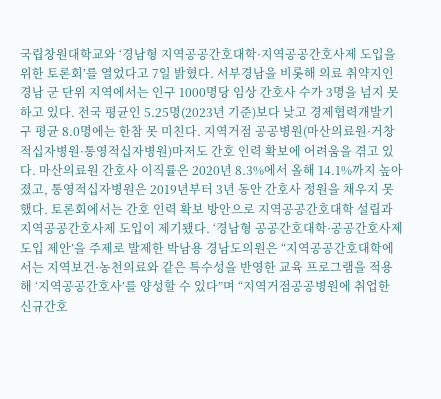국립창원대학교와 ‘경남형 지역공공간호대학·지역공공간호사제 도입을 위한 토론회’를 열었다고 7일 밝혔다. 서부경남을 비롯해 의료 취약지인 경남 군 단위 지역에서는 인구 1000명당 임상 간호사 수가 3명을 넘지 못하고 있다. 전국 평균인 5.25명(2023년 기준)보다 낮고 경제협력개발기구 평균 8.0명에는 한참 못 미친다. 지역거점 공공병원(마산의료원·거창적십자병원·통영적십자병원)마저도 간호 인력 확보에 어려움을 겪고 있다. 마산의료원 간호사 이직률은 2020년 8.3%에서 올해 14.1%까지 높아졌고, 통영적십자병원은 2019년부터 3년 동안 간호사 정원을 채우지 못했다. 토론회에서는 간호 인력 확보 방안으로 지역공공간호대학 설립과 지역공공간호사제 도입이 제기됐다. ‘경남형 공공간호대학·공공간호사제 도입 제안’을 주제로 발제한 박남용 경남도의원은 “지역공공간호대학에서는 지역보건·농천의료와 같은 특수성을 반영한 교육 프로그램을 적용해 ‘지역공공간호사’를 양성할 수 있다”며 “지역거점공공병원에 취업한 신규간호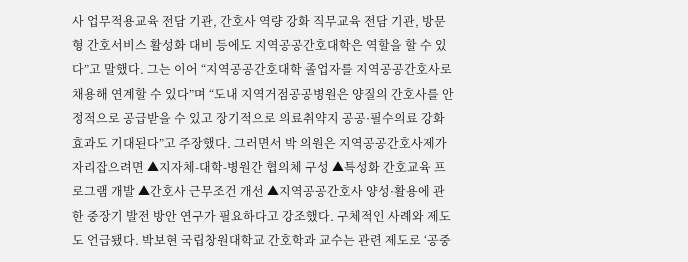사 업무적용교육 전담 기관, 간호사 역량 강화 직무교육 전담 기관, 방문형 간호서비스 활성화 대비 등에도 지역공공간호대학은 역할을 할 수 있다”고 말했다. 그는 이어 “지역공공간호대학 졸업자를 지역공공간호사로 채용해 연계할 수 있다”며 “도내 지역거점공공병원은 양질의 간호사를 안정적으로 공급받을 수 있고 장기적으로 의료취약지 공공·필수의료 강화 효과도 기대된다”고 주장했다. 그러면서 박 의원은 지역공공간호사제가 자리잡으려면 ▲지자체-대학-병원간 협의체 구성 ▲특성화 간호교육 프로그램 개발 ▲간호사 근무조건 개선 ▲지역공공간호사 양성·활용에 관한 중장기 발전 방안 연구가 필요하다고 강조했다. 구체적인 사례와 제도도 언급됐다. 박보현 국립창원대학교 간호학과 교수는 관련 제도로 ‘공중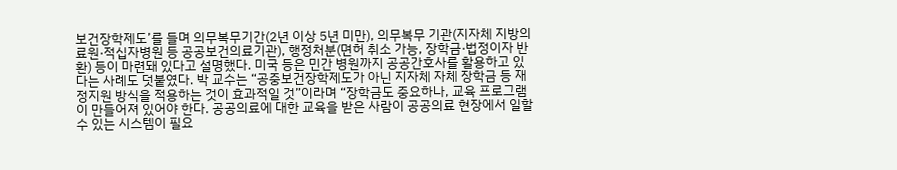보건장학제도’를 들며 의무복무기간(2년 이상 5년 미만), 의무복무 기관(지자체 지방의료원·적십자병원 등 공공보건의료기관), 행정처분(면허 취소 가능, 장학금·법정이자 반환) 등이 마련돼 있다고 설명했다. 미국 등은 민간 병원까지 공공간호사를 활용하고 있다는 사례도 덧붙였다. 박 교수는 “공중보건장학제도가 아닌 지자체 자체 장학금 등 재정지원 방식을 적용하는 것이 효과적일 것”이라며 “장학금도 중요하나, 교육 프로그램이 만들어져 있어야 한다. 공공의료에 대한 교육을 받은 사람이 공공의료 현장에서 일할 수 있는 시스템이 필요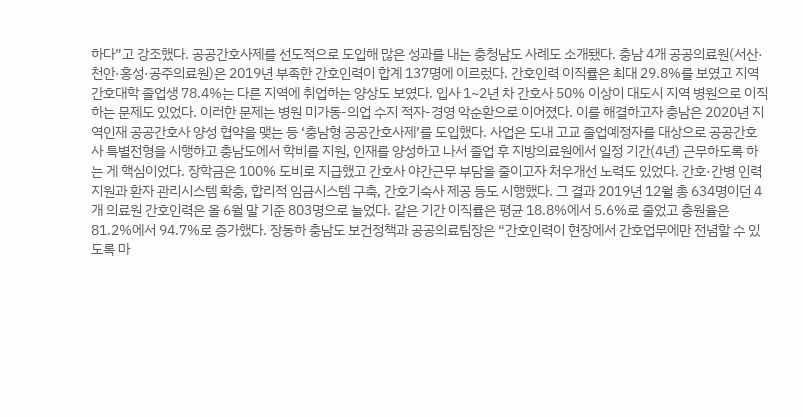하다”고 강조했다. 공공간호사제를 선도적으로 도입해 많은 성과를 내는 충청남도 사례도 소개됐다. 충남 4개 공공의료원(서산·천안·홍성·공주의료원)은 2019년 부족한 간호인력이 합계 137명에 이르렀다. 간호인력 이직률은 최대 29.8%를 보였고 지역 간호대학 졸업생 78.4%는 다른 지역에 취업하는 양상도 보였다. 입사 1~2년 차 간호사 50% 이상이 대도시 지역 병원으로 이직하는 문제도 있었다. 이러한 문제는 병원 미가동-의업 수지 적자-경영 악순환으로 이어졌다. 이를 해결하고자 충남은 2020년 지역인재 공공간호사 양성 협약을 맺는 등 ‘충남형 공공간호사제’를 도입했다. 사업은 도내 고교 졸업예정자를 대상으로 공공간호사 특별전형을 시행하고 충남도에서 학비를 지원, 인재를 양성하고 나서 졸업 후 지방의료원에서 일정 기간(4년) 근무하도록 하는 게 핵심이었다. 장학금은 100% 도비로 지급했고 간호사 야간근무 부담을 줄이고자 처우개선 노력도 있었다. 간호·간병 인력지원과 환자 관리시스템 확충, 합리적 임금시스템 구축, 간호기숙사 제공 등도 시행했다. 그 결과 2019년 12월 총 634명이던 4개 의료원 간호인력은 올 6월 말 기준 803명으로 늘었다. 같은 기간 이직률은 평균 18.8%에서 5.6%로 줄었고 충원율은 81.2%에서 94.7%로 증가했다. 장동하 충남도 보건정책과 공공의료팀장은 “간호인력이 현장에서 간호업무에만 전념할 수 있도록 마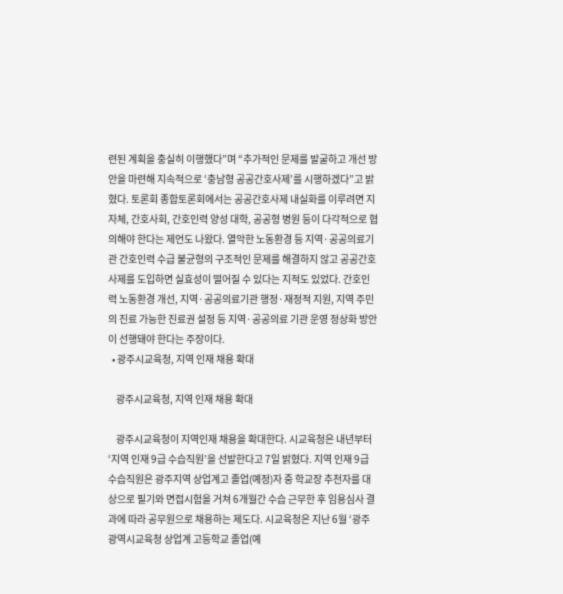련된 계획을 충실히 이행했다”며 “추가적인 문제를 발굴하고 개선 방안을 마련해 지속적으로 ‘충남형 공공간호사제’를 시행하겠다”고 밝혔다. 토론회 종합토론회에서는 공공간호사제 내실화를 이루려면 지자체, 간호사회, 간호인력 양성 대학, 공공형 병원 등이 다각적으로 협의해야 한다는 제언도 나왔다. 열악한 노동환경 등 지역·공공의료기관 간호인력 수급 불균형의 구조적인 문제를 해결하지 않고 공공간호사제를 도입하면 실효성이 떨어질 수 있다는 지적도 있었다. 간호인력 노동환경 개선, 지역·공공의료기관 행정·재정적 지원, 지역 주민의 진료 가능한 진료권 설정 등 지역·공공의료 기관 운영 정상화 방안이 선행돼야 한다는 주장이다.
  • 광주시교육청, 지역 인재 채용 확대

    광주시교육청, 지역 인재 채용 확대

    광주시교육청이 지역인재 채용을 확대한다. 시교육청은 내년부터 ‘지역 인재 9급 수습직원’을 선발한다고 7일 밝혔다. 지역 인재 9급 수습직원은 광주지역 상업계고 졸업(예정)자 중 학교장 추천자를 대상으로 필기와 면접시험을 거쳐 6개월간 수습 근무한 후 임용심사 결과에 따라 공무원으로 채용하는 제도다. 시교육청은 지난 6월 ‘광주광역시교육청 상업계 고등학교 졸업(예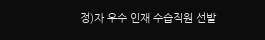정)자 우수 인재 수습직원 선발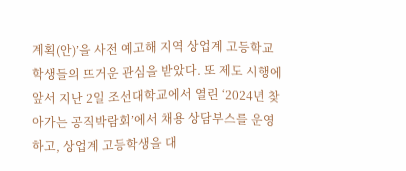계획(안)’을 사전 예고해 지역 상업계 고등학교 학생들의 뜨거운 관심을 받았다. 또 제도 시행에 앞서 지난 2일 조선대학교에서 열린 ‘2024년 찾아가는 공직박람회’에서 채용 상담부스를 운영하고, 상업계 고등학생을 대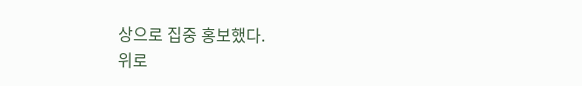상으로 집중 홍보했다.
위로